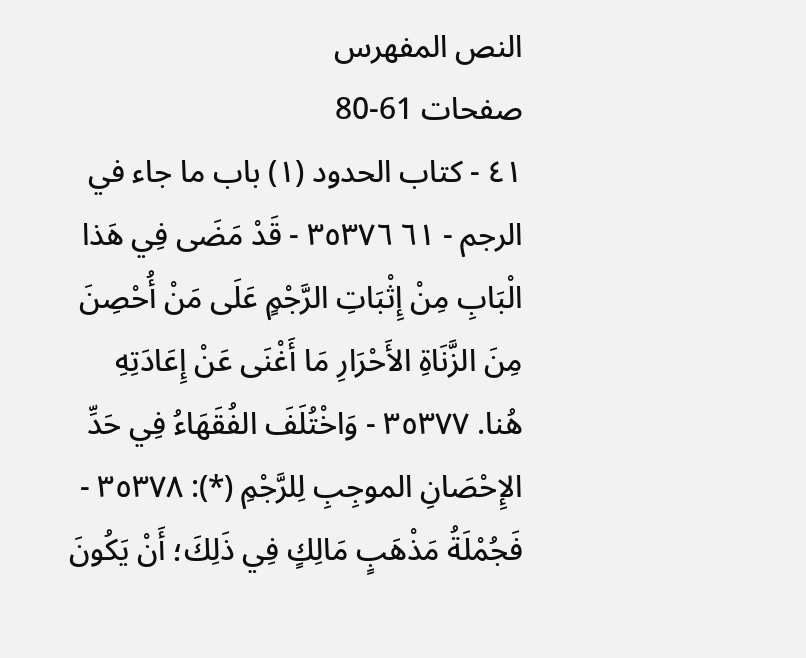النص المفهرس
صفحات 61-80
٤١ - كتاب الحدود (١) باب ما جاء في الرجم - ٦١ ٣٥٣٧٦ - قَدْ مَضَى فِي هَذا الْبَابِ مِنْ إِثْبَاتِ الرَّجْمٍ عَلَى مَنْ أُحْصِنَ مِنَ الزَّنَاةِ الأَحْرَارِ مَا أَغْنَى عَنْ إِعَادَتِهِ هُنا. ٣٥٣٧٧ - وَاخْتُلَفَ الفُقَهَاءُ فِي حَدِّ الإِحْصَانِ الموجِبِ لِلرَّجْمِ (*): ٣٥٣٧٨ - فَجُمْلَةُ مَذْهَبٍ مَالِكٍ فِي ذَلِكَ؛ أَنْ يَكُونَ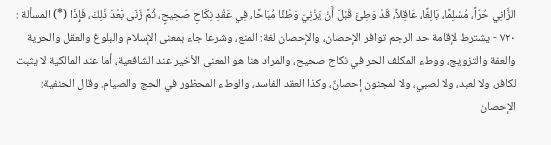الزَّانِي حُرّاً، مُسْلِمًا، بَالِغًا، عَاقِلاً، قَدْ وَطِئَ قَبْلَ أَنْ يَزْنِيَ وَطْئًا مُبَاحًا، فِي عَقْدِ نِكَاحِ صَحِيحٍ، ثُمَّ زَنَى بَعْدَ ذَلِكَ، فَإِذَا (*) المسألة : ٧٢٠ - يشترط لإقامة حد الرجم توافر الإحصان، والإحصان لغة: المنع، وشرعا جاء بمعنى الإسلام والبلوغ والعقل والحرية والعفة والتزويج، ووطء المكلف الحر في نكاح صحيح، والمراد هنا هو المعنى الأخير عند الشافعية، أما عند المالكية لا يثبت لكافر، ولا لعبد، ولا لصبي، ولا لمجنون إحصانٌ، وكذا العقد الفاسد، والوطء المحظور في الحج والصيام. وقال الحنفية: الإحصان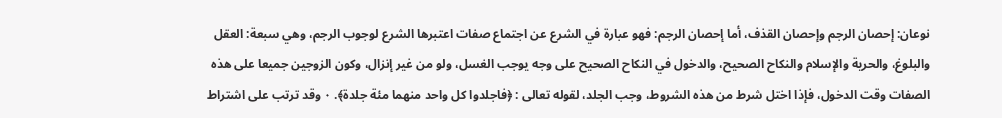نوعان: إحصان الرجم وإحصان القذف، أما إحصان الرجم: فهو عبارة في الشرع عن اجتماع صفات اعتبرها الشرع لوجوب الرجم، وهي سبعة: العقل والبلوغ، والحرية والإسلام والنكاح الصحيح، والدخول في النكاح الصحيح على وجه يوجب الغسل، ولو من غير إنزال، وكون الزوجين جميعا على هذه الصفات وقت الدخول، فإذا اختل شرط من هذه الشروط، وجب الجلد، لقوله تعالى : ﴿فاجلدوا كل واحد منهما مئة جلدة﴾. ٠ وقد ترتب على اشتراط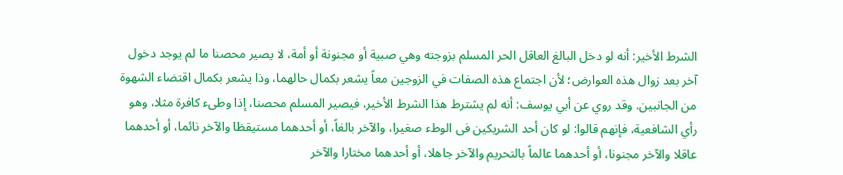الشرط الأخير: أنه لو دخل البالغ العاقل الحر المسلم بزوجته وهي صبية أو مجنونة أو أمة، لا يصير محصنا ما لم يوجد دخول آخر بعد زوال هذه العوارض؛ لأن اجتماع هذه الصفات في الزوجين معاً يشعر بكمال حالهما، وذا يشعر بكمال اقتضاء الشهوة من الجانبین. وقد روي عن أبي يوسف: أنه لم يشترط هذا الشرط الأخير، فيصير المسلم محصنا، إذا وطىء كافرة مثلا، وهو رأي الشافعية، فإنهم قالوا: لو كان أحد الشريكين فى الوطء صغيرا، والآخر بالغاً، أو أحدهما مستيقظا والآخر نائما، أو أحدهما عاقلا والآخر مجنونا، أو أحدهما عالماً بالتحريم والآخر جاهلا، أو أحدهما مختارا والآخر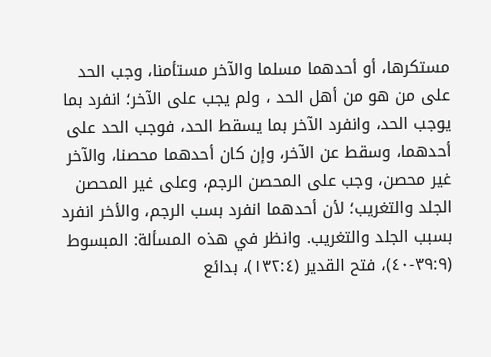مستكرها، أو أحدهما مسلما والآخر مستأمنا، وجب الحد على من هو من أهل الحد ، ولم يجب على الآخر؛ انفرد بما يوجب الحد، وانفرد الآخر بما يسقط الحد، فوجب الحد على أحدهما، وسقط عن الآخر، وإن كان أحدهما محصنا، والآخر غير محصن، وجب على المحصن الرجم، وعلى غير المحصن الجلد والتغريب؛ لأن أحدهما انفرد بسب الرجم، والأخر انفرد بسبب الجلد والتغريب. وانظر في هذه المسألة: المبسوط (٣٩:٩-٤٠)، فتح القدير (١٣٢:٤)، بدائع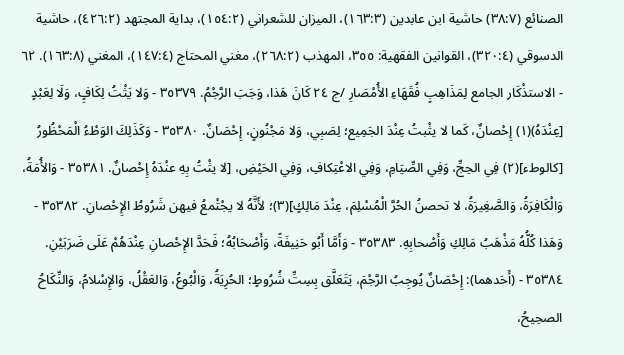الصنائع (٣٨:٧) حاشية ابن عابدين (١٦٣:٣)، الميزان للشعراني (١٥٤:٢)، بداية المجتهد (٤٢٦:٢)، حاشية الدسوقي (٣٢٠:٤)، القوانين الفقهية: ٣٥٥، المهذب (٢٦٨:٢)، مغني المحتاج (١٤٧:٤)، المغني (١٦٣:٨). ٦٢ - الاستذْكَار الجامع لِمَذَاهِبٍ فُقَهَاءِ الأُمْصَارِ /ج ٢٤ كَانَ هَذا، وَجَبَ الرَّجْمُ. ٣٥٣٧٩ - وَلا يَثْتُ لِكَافٍِ، وَلَا لِعَبْدٍ [عِنْدَهُ)(١) إِحْصانٌ، كَما لا يثْبتُ عِنْدَ الجَمِيع؛ لِصَبِي، وَلا مَجْنُونٍ، إِحْصَانٌ. ٣٥٣٨٠ - وَكَذَلِكَ الوَطْءُ الْمَحْظُورُ [كالوطء](٢) فِي الحِجِّ، وَفِي الصِّيَامِ، وَفِي الاعْتِكافِ، وَفِي الحَيْضِ، [لا يثْتُ بِهِ عنْدَهُ إِحْصانٌ. ٣٥٣٨١ - وَالأُمَةُ، وَالْكَافِرَةُ، وَالصَّغِيرَةُ، لا تحصنُ الحُرَّ الْمُسْلِمَ، عِنْدَ مَالِكٍ](٣)؛ لأَنَّهُ لا يجْتْمعُ فيهن شَرُوطُ الإِحْصانِ. ٣٥٣٨٢ - وَهَذا كُلُّهُ مَذْهَبُ مَالِكِ وَأَصْحابِهِ. ٣٥٣٨٣ - وَأَمَّا أَبُو حَنِيفَةً، وَأَصْحَابُهُ؛ فَحَدَّ الإِحْصانِ عِنْدَهُمْ عَلَى ضَرَبَيْنِ. ٣٥٣٨٤ - (أَحَدهما): إِحْصَانٌ يُوجِبُ الرَّجْمَ، يَتَعَلَّق بِسِتِّ شُرُوطٍ؛ الحُرِيَةُ، وَالْبُوعُ، وَالعَقْلُ، وَالإِسْلامُ، وَالنِّكَاحُ الصحِيحُ،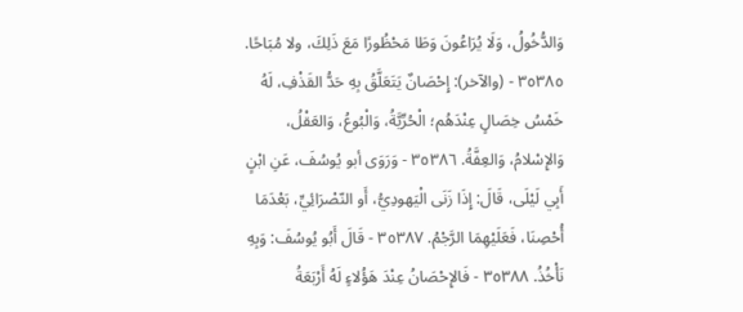وَالدُّخُولُ، وَلَا يُرَاعُونَ وَطَا مَحْظُورًا مَعَ ذَلِكَ، ولا مُبَاحًا. ٣٥٣٨٥ - (والآخر): إِحْصَانٌ يَتَعَلَّقُ بِهِ حَدُّ القَذْفِ، لَهُ خَمْسُ خِصَالٍ عِنْدَهُم؛ الْحُرِّيَّةُ، وَالْبُوعُ، وَالعَقْلُ، وَالإِسْلامُ، وَالعِفَّةُ. ٣٥٣٨٦ - وَرَوَى أبو يُوسُفَ، عَنِ ابْنٍ أَبِي لَيْلَى، قَالَ: إِذَا زَنَى الْيَهودِيُّ، أَو النّصْرَائِيِّ، بَعْدَمَا أُحْصِنَا، فَعَلَيْهِمَا الرَّجْمُ. ٣٥٣٨٧ - قَالَ أَبُو يُوسُفَ: وَبِهِ نَأْخُذُ. ٣٥٣٨٨ - فَالإِحْصَانُ عِنْدَ هَؤُلاءٍ لَهُ أَرْبَعَةُ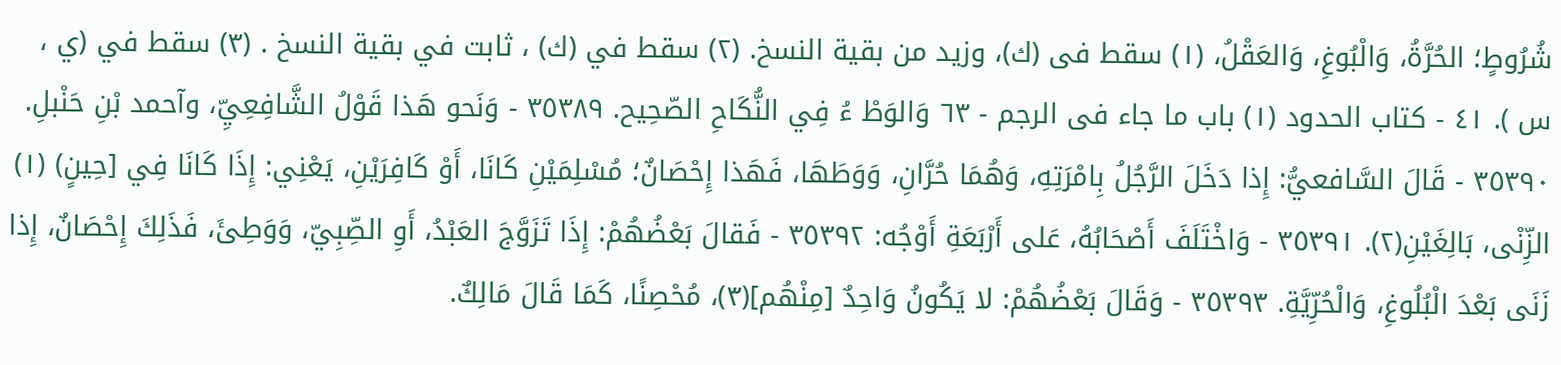شُرُوطٍ؛ الحُرَّةُ، وَالْبُوغِ، وَالعَقْلُ، (١) سقط فى (ك)، وزيد من بقية النسخ. (٢) سقط في (ك) ، ثابت في بقية النسخ . (٣) سقط في (ي ، س ). ٤١ - كتاب الحدود (١) باب ما جاء فى الرجم - ٦٣ وَالوَطْ ءُ فِي النُّكَاحِ الصّحِيح. ٣٥٣٨٩ - وَنَحو هَذا قَوْلُ الشَّافِعِيِّ، وآحمد بْنِ حَنْبلِ. ٣٥٣٩٠ - قَالَ السَّافعيُّ: إِذا دَخَلَ الرَّجُلُ بِامْرَتِهِ، وَهُمَا حُرَّانِ، وَوَطَهَا، فَهَذا إِحْصَانٌ؛ مُسْلِمَيْنِ كَانَا، أَوْ كَافِرَيْنِ، يَعْنِي: إِذَا كَانَا فِي [حِينٍ) (١) الزِّنْى، بَالِغَيْنِ(٢). ٣٥٣٩١ - وَاخْتَلَفَ أَصْحَابُهُ، عَلى أَرْبَعَةِ أَوْجُه: ٣٥٣٩٢ - فَقالَ بَعْضُهُمْ: إِذَا تَزَوَّجَ العَبْدُ، أَوِ الصِّبِيّ، وَوَطِئَ، فَذَلِكَ إِحْصَانٌ، إِذا زَنَى بَعْدَ الْبُلُوغِ، وَالْحُرِّيَّةِ. ٣٥٣٩٣ - وَقَالَ بَعْضُهُمْ: لا يَكُونُ وَاحِدٌ [مِنْهُم](٣)، مُحْصِنًا، كَمَا قَالَ مَالِكٌ.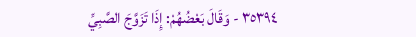٣٥٣٩٤ - وَقَالَ بَعْضُهُمْ: إِذَا تَزَوَّجَ الصَّبِيِّ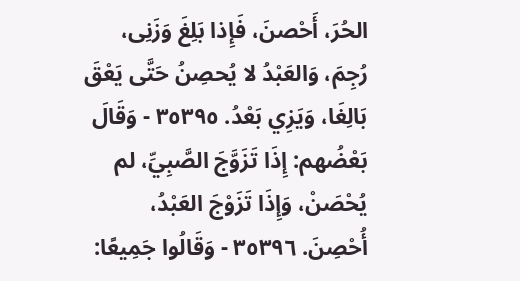الحُرَ، أَحْصنَ، فَإِذا بَلِغَ وَزَنِى، رُجِمَ، وَالعَبْدُ لا يُحصِنُ حَتَّى يَعْقَ بَالِغَا، وَيَزِي بَعْدُ. ٣٥٣٩٥ - وَقَالَ بَعْضُهم: إِذَا تَزَوَّجَ الصَّبِيِّ، لم يُحْصَنْ، وَإِذَا تَزَوْجَ العَبْدُ، أُحْصِنَ. ٣٥٣٩٦ - وَقَالُوا جَمِيعًا: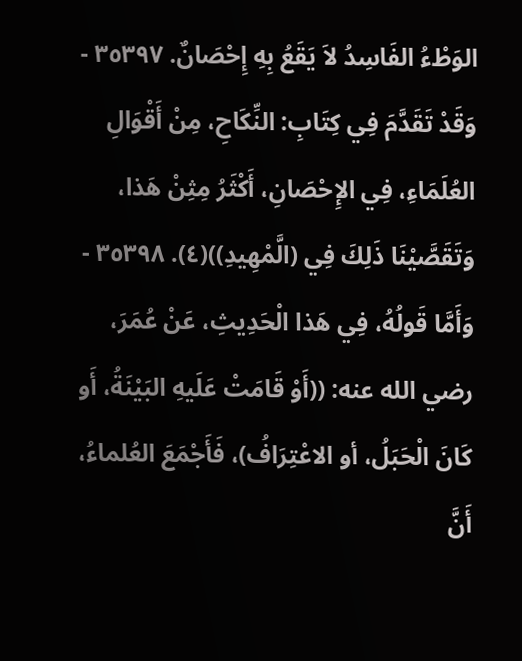الوَطْءُ الفَاسِدُ لاَ يَقَعُ بِهِ إِحْصَانٌ. ٣٥٣٩٧ - وَقَدْ تَقَدَّمَ فِي كِتَابِ: النِّكَاحِ، مِنْ أَقْوَالِ العُلَمَاءِ، فِي الإِحْصَانِ، أَكْثَرُ مِثِنْ هَذا، وَتَقَصَّيْنَا ذَلِكَ فِي (الَّمْهِيدِ))(٤). ٣٥٣٩٨ - وَأَمَّا قَولُهُ، فِي هَذا الْحَدِيثِ، عَنْ عُمَرَ، رضي الله عنه: ((أَوْ قَامَتْ عَلَيهِ البَيْنَةُ، أَو كَانَ الْحَبَلُ، أو الاعْتِرَافُ)، فَأَجْمَعَ العُلماءُ، أَنَّ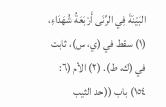البَيْنَةَ فِي الرِّنَى أَرْبَعَةُ شُهَدَاءِ، (١) سقط في (ي، س)، ثابت في (ك، ط). (٢) الأم (٦: ١٥٤) باب ((حد الثيب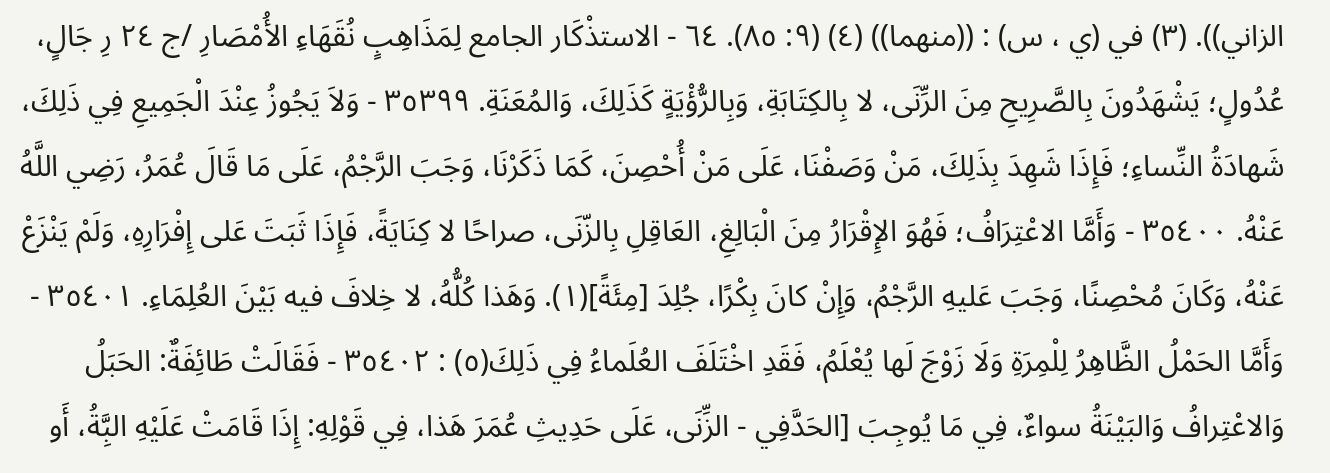الزاني)). (٣) في (ي ، س) : ((منهما)) (٤) (٩: ٨٥). ٦٤ - الاستذْكَار الجامع لِمَذَاهِبٍ نُقَهَاءِ الأُمْصَارِ /ج ٢٤ رِ جَالٍ، عُدُولٍ؛ يَشْهَدُونَ بِالصَّرِيحِ مِنَ الرِّنَى، لا بِالكِتَابَةِ، وَبِالرُّؤْيَةٍ كَذَلِكَ، وَالمُعَنَةِ. ٣٥٣٩٩ - وَلاَ يَجُوزُ عِنْدَ الْجَمِيعِ فِي ذَلِكَ، شَهادَةُ النِّساءِ؛ فَإِذَا شَهِدَ بِذَلِكَ، مَنْ وَصَفْنَا، عَلَى مَنْ أُحْصِنَ، كَمَا ذَكَرْنَا، وَجَبَ الرَّجْمُ، عَلَى مَا قَالَ عُمَرُ، رَضِي اللَّهُ عَنْهُ. ٣٥٤٠٠ - وَأَمَّا الاعْتِرَافُ؛ فَهُوَ الإِقْرَارُ مِنَ الْبَالِغِ، العَاقِلِ بِالزّنَى، صراحًا لا كِنَايَةً، فَإِذَا ثَبَتَ عَلى إِفْرَارِهِ، وَلَمْ يَنْزَعْ عَنْهُ، وَكَانَ مُحْصِنًا، وَجَبَ عَليهِ الرَّجْمُ، وَإِنْ كانَ بِكْرًا، جُلِدَ [مِئَةً](١). وَهَذا كُلُّهُ، لا خِلافَ فيه بَيْنَ العُلِمَاءِ. ٣٥٤٠١ - وَأَمَّا الحَمْلُ الظَّاهِرُ لِلْمِرَةِ وَلَا زَوْجَ لَها يُعْلَمُ، فَقَدِ اخْتَلَفَ العُلَماءُ فِي ذَلِكَ(٥) : ٣٥٤٠٢ - فَقَالَتْ طَائِفَةٌ: الحَبَلُ وَالاعْتِرافُ وَالبَيْنَةُ سواءٌ، فِي مَا يُوجِبَ [الحَدَّفِي - الزِّنَى، عَلَى حَدِيثِ عُمَرَ هَذا، فِي قَوْلِهِ: إِذَا قَامَتْ عَلَيْهِ البَِّةُ، أَو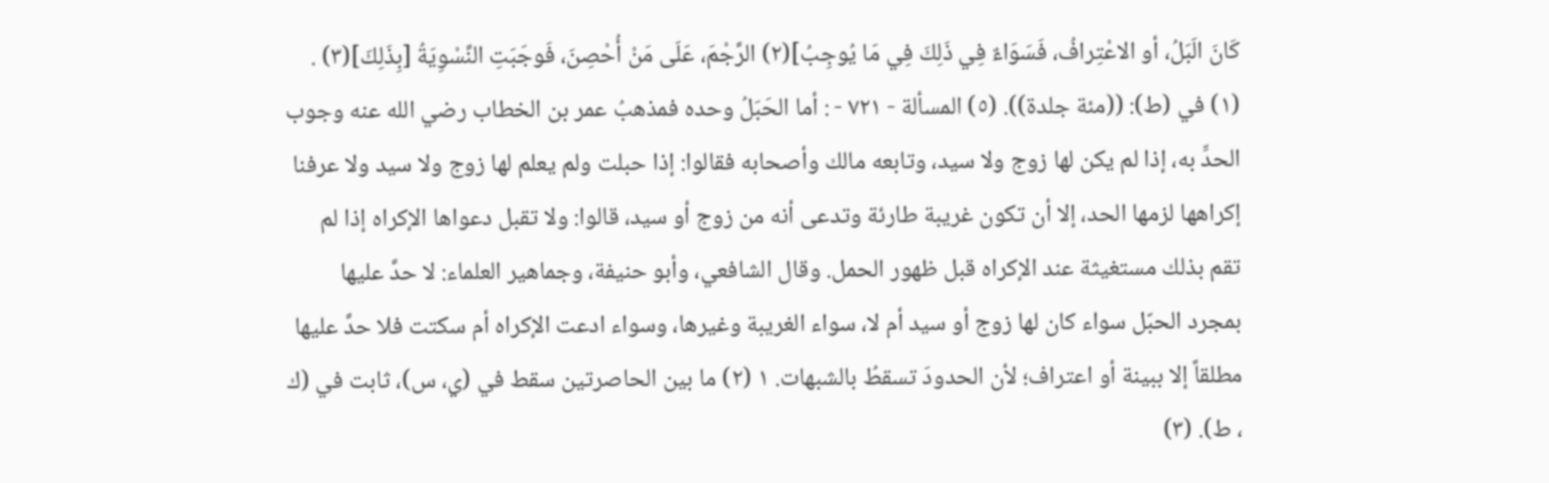كَانَ الَبَلُ، أو الاعْتِرافُ، فَسَوَاءٌ فِي ذَلِكَ فِي مَا يُوجِبُ](٢) الرَّجْمَ، عَلَى مَنْ أُحْصِنَ، فَوجَبَتِ النَّسْوِيَةُ [بِذَلِكَ](٣) . (١) في (ط): ((مئة جلدة)). (٥) المسألة - ٧٢١ - : أما الحَبَلُ وحده فمذهبُ عمر بن الخطاب رضي الله عنه وجوب الحدِّ به، إذا لم يكن لها زوج ولا سيد، وتابعه مالك وأصحابه فقالوا: إذا حبلت ولم يعلم لها زوج ولا سيد ولا عرفنا إكراهها لزمها الحد، إلا أن تكون غريبة طارئة وتدعى أنه من زوج أو سيد، قالوا: ولا تقبل دعواها الإكراه إذا لم تقم بذلك مستغيثة عند الإكراه قبل ظهور الحمل. وقال الشافعي، وأبو حنيفة، وجماهير العلماء: لا حدَّ عليها بمجرد الحبّل سواء كان لها زوج أو سيد أم لا، سواء الغريبة وغيرها، وسواء ادعت الإكراه أم سكتت فلا حدَّ عليها مطلقاً إلا ببينة أو اعتراف؛ لأن الحدودَ تسقطُ بالشبهات. ١ (٢) ما بين الحاصرتين سقط في (ي، س)، ثابت في (ك ، ط). (٣)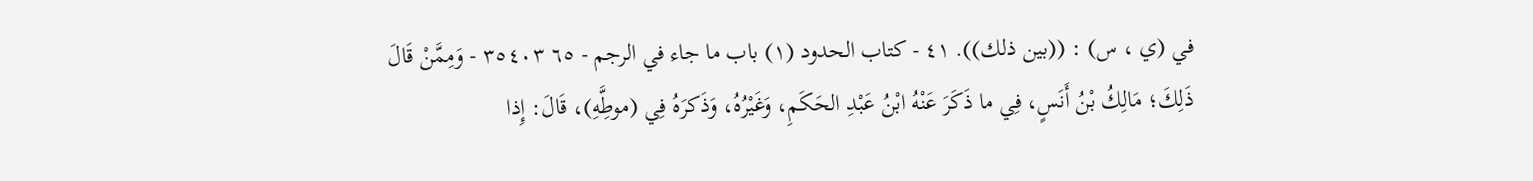في (ي ، س) : ((بین ذلك)). ٤١ - كتاب الحدود (١) باب ما جاء في الرجم - ٦٥ ٣٥٤٠٣ - وَمِمَّنْ قَالَ ذَلِكَ؛ مَالِكُ بْنُ أَنَسٍ، فِي ما ذَكَرَ عَنْهُ ابْنُ عَبْدِ الحَكَمِ، وَغَيْرُهُ، وَذَكرَهُ فِي (موطَِّهِ)، قَالَ: إِذا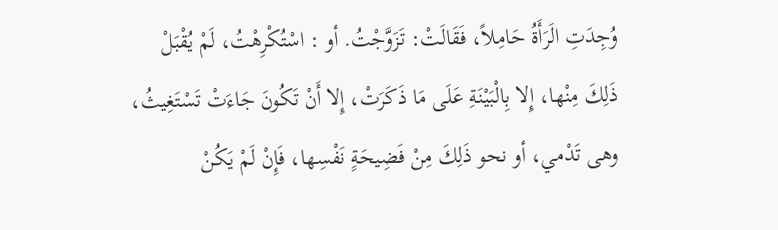وُجِدَتِ الَرَأَةُ حَامِلاً، فَقَالَتْ: تَزَوَّجْتُ. أو : اسْتُكْرِهْتُ، لَمْ يُقْبَلْ ذَلِكَ مِنْها، إِلا بِالْبَيْنَةِ عَلَى مَا ذَكَرَتْ، إِلا أَنْ تَكُونَ جَاءَتْ تَسْتَغِيثُ، وهى تَدْمي، أو نحو ذَلِكَ مِنْ فَضِيحَةٍ نَفْسِها، فَإِنْ لَمْ يَكُنْ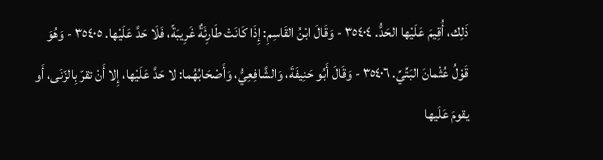ذَلِك، أُقِيمَ عَلَيْها الحَدُّ. ٣٥٤٠٤ - وَقَالَ ابْنُ القَاسِمِ: إِذَا كَانَتْ طَارِئَةٌ غَرِيبَةً، فَلَا حَدَّ عَلَيْها. ٣٥٤٠٥ - وَهُوَ قَوْلُ عُثْمانَ البَتِّيِّ. ٣٥٤٠٦ - وَقَالَ أَبُو حَنِيفَةَ، وَالشَّافِعِيُّ، وَأَصْحَابُهُما: لا حَدَّ عَلَيْها، إِلا أَنْ تقرّ بِالزّنَى، أَو يقومَ عَلَيها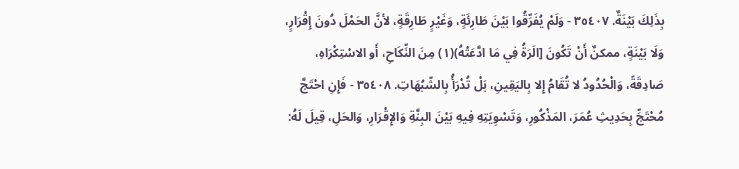بِذَلِكَ بَيْنَةٌ. ٣٥٤٠٧ - وَلَمْ يُفَرِّقُوا بَيْنَ طَارِئَةٍ، وَغَيْرٍ طَارِقَةٍ، لأنَّ الحَمْلَ دُونَ إِقْرَارٍ، وَلَا بَيْنَةٍ، ممكنٌ أَنْ تَكُونَ [الَرَةُ فِي مَا ادَّعَتْهُ)(١) مِنَ النِّكَاحِ، أَو الاسْتِكْرَاهِ، صَادِقَةً، وَالْحُدُودُ لا تُقَامُ إِلا بِاليَقِينِ، بَلْ تُدْرَأُ بِالشّبُهَاتِ. ٣٥٤٠٨ - فَإِنِ احْتَجَّ مُحْتَجِّ بِحَدِيثِ عُمَرَ، المَذْكُورِ، وَتَسْوِيَتِهِ فِيهِ بَيْنَ البِنَّةِ وَالإِقْرَارِ، وَالحَلِ، قِيلَ لَهُ: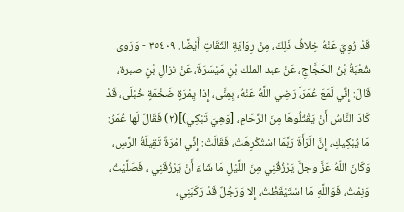قَدْ رُوِيَ عَنْهُ خِلافُ ذَلِكَ، مِنْ رِوَايَةِ الثّقَاتِ أَيْضًا. ٣٥٤٠٩ - وَرَوى شُعْبَةُ بْنُ الحَجَّاجِ، عَنْ عبد الملك بْنِ مَيْسَرَةَ، عَنْ نزالِ بْنٍ صبرة، قَالَ: إِنِّي لَمَعَ عُمَرَ،َ رَضِي اللَّهُ عَنْهُ، بِمِنَّى، إِذا يِمْرَةٍ ضَخْمَةٍ خُبْلَى، قَدْ كَادَ النَّاسُ أَنْ يَقْتُلُوهَا مِنَ الرِّحَامِ، [وَهِيَ تَبْكِي)](٢) فَقَالَ لَها عُمَرُ: مَا يُبْكِيكِ، إِنَّ الَرَأَةَ رَبَّمَا اسْتُكْرِهَتْ، فَقَالَتْ: إِنِّي امْرَةٌ تَقِيلَةُ الرَّسِ، وَكَانَ اللّهُ عَزَّ وجلَّ يَرْزُقُنِي مِنَ اللَّيْلِ مَا شَاءَ أَنْ يَرْزُقَنِي ، فَصَلَّيْتُ، وَنِمْتُ، فَوَاللَّهِ مَا اسْتَيْقَظْتُ، إِلا وَرَجُلٌ قَدْ رَكَبَنِي،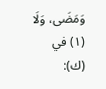وَمَضَى، وَلَا (١) في (ك):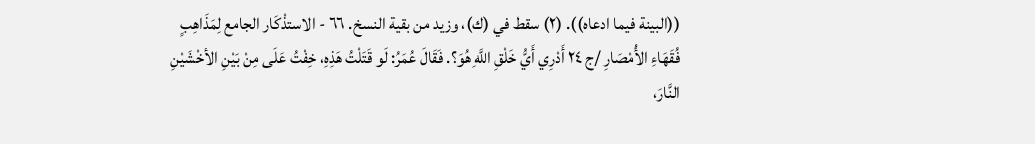((البينة فيما ادعاه)). (٢) سقط في (ك)، وزيد من بقية النسخ. ٦٦ - الاستذْكَار الجامع لِمَذَاهِبٍ فُقَهَاءِ الأُمْصَارِ /ج ٢٤ أَدْرِي أَيُّ خَلْقِ اللَّهِ هُوَ؟. فَقَالَ عُمَرُ: لَو قَتَلْتُ هَذِهِ، خِفْتُ عَلَى مِنْ بَيْنِ الأخْشَيْنِ النَّارَ،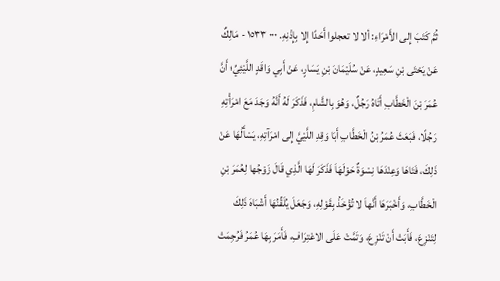ثُمَّ كَتَبَ إِلى الأَمْرَاءِ: ألا لا تعجلوا أَحَدًا إِلا بِإِذْنِهِ. ٠٠٠ ١٥٣٣ - مَالِكٌ عَنْ يَحْتَى بْنِ سَعِيدٍ، عَنْ سُلَيْمَانَ بْنِ يَسَارٍ، عَنْ أَبِي وَاقَدٍ اللَّيْئِيِّ؛ أَنَّ عُمَرَ بْنَ الْخَطَّابِ أَتَاهُ رَجُلٌ، وَهُوَ بِالشَّامِ، فَذَكَرَ لَهُ أَنَّهُ وَجَدَ مَعَ امْرَأْتِهِ رَجُلًا، فَبَعَثَ عُمَرُ بْنُ الْخَطَّابِ أَبَا وَقِدِ اللَّيْيَّ إِلى امْرَآتِهِ، يَسْأَلُهَا عَنْ ذَلِكَ، فَتَاهَا وَعِنْدَهَا نِسْوَةٌ حَوْلَهَاَ فَذَكَرَ لَهَا الَّذِي قَالَ زَوْجُها لِعُمَرَ بْنِ الْخَطَّابِ، وَأَخْبَرَهَا أَنَّهاَ لا تُؤْخَذُ بِقَوْلِهِ، وَجَعَلَ يُلَقِّنُهَا أَشْبَاهَ ذَلِكَ لِتَنْزِعَ، فَأَبَتْ أَنْ تَنْزِعَ، وَتَمَّتْ عَلَى الاعْتِرَافِ، فَأَمَرَ بِهَا عُمَرُ فَرُجِمَتْ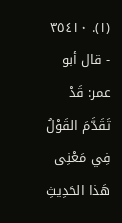(١). ٣٥٤١٠ - قال أبو عمر: قَدْ تَقَدَّمَ القَوْلُ فِي مَعْنِى هَذا الحَدِيثِ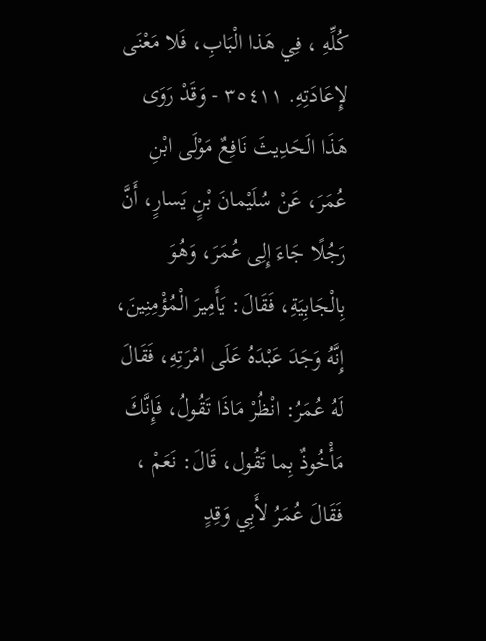كُلِّهِ ، فِي هَذا الْبَابِ، فَلا مَعْنَى لإِعَادَتِهِ. ٣٥٤١١ - وَقَدْ رَوَى هَذَا الَحَدِيثَ نَافِعٌ مَوْلَى ابْنِ عُمَرَ، عَنْ سُلَيْمانَ بْنٍ يَسارٍ، أَنَّ رَجُلًا جَاءَ إِلِى عُمَرَ، وَهُوَ بِالْجَابِيَةِ، فَقَالَ: يَأَمِيرَ الْمُؤْمِنِينَ، إِنَّهُ وَجَدَ عَبْدَهُ عَلَى امْرَتِهِ، فَقَالَ لَهُ عُمَرُ: انْظُرْ مَاذَا تَقُولُ، فَإِنَّكَ مَأْخُوذٌ بِما تَقُول، قَالَ: نَعَمْ ، فَقَالَ عُمَرُ لأَبِي وَقِدٍ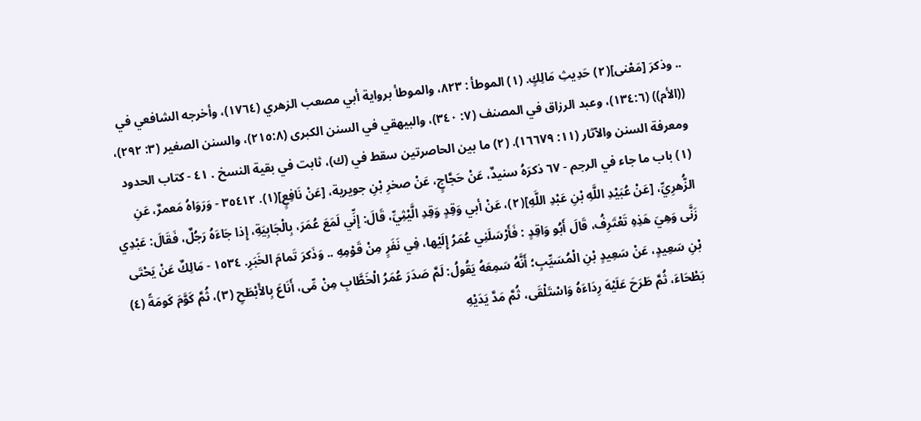.. وذكرَ [مَعْنى](٢) حَدِيثِ مَالِكٍ. (١) الموطأ : ٨٢٣، والموطأ برواية أبي مصعب الزهري (١٧٦٤)، وأخرجه الشافعي في ((الأم)) (١٣٤:٦)، وعبد الرزاق في المصنف (٧: ٣٤٠)، والبيهقي في السنن الكبرى (٢١٥:٨)، والسنن الصغير (٣: ٢٩٢)، ومعرفة السنن والآثار (١١: ١٦٦٧٩). (٢) ما بين الحاصرتين سقط في (ك)، ثابت في بقية النسخ . ٤١ - كتاب الحدود (١) باب ما جاء في الرجم - ٦٧ ذكرَهُ سنيدٌ، عَنْ حَجَّاجٍ، عَنْ صخرِ بْنِ جويرية، [عَنْ نَافِعٍ](١). ٣٥٤١٢ - وَرَوَاهُ مَعمرٌ، عَنِ الزُّهرِيِّ، [عَنْ عُبَيْدِ اللَّهِ بْنِ عَبْدِ اللَّهِ](٢)، عَنْ أبي وَقِدٍ وَقِدِ الَّيْثِيِّ، قَالَ: إِنِّي لَمَعَ عُمَرَ، بِالْجَابِيَةِ، إِذا جَاءَهُ رَجُلٌ، فَقَالَ: عَبْدِي زَنَّى وَهِيَ هَذِهِ تَعْتَرِفُ، قَالَ أَبُو وَاقِدٍ : فَأَرْسَلَنِي عُمَرُ إِلَيْها، فِي نَفَرٍ مِنْ قَوْمِهِ .. وَذَكرَ تَمامَ الخَبَرِ. ١٥٣٤ - مَالِكٌ عَنْ يَحْتَى بْنِ سَعِيدٍ، عَنْ سَعِيدٍ بْنِ الْمُسَيِّبِ؛ أَنَّهُ سَمِعَهُ يَقُولُ: لَمَّ صَدَرَ عُمَرُ الْخَطَّابِ مِنْ مِّى، أَنَاعَ بِالأَبْطَحِ (٣)، ثُمَّ كَوَّمَ كَومَةً (٤) بَطْحَاءَ، ثُمَّ طَرَحَ عَلَيْهَ رِدَاءَهُ وَاسْتَلْقَى، ثُمَّ مَدَّ يَدَيْهِ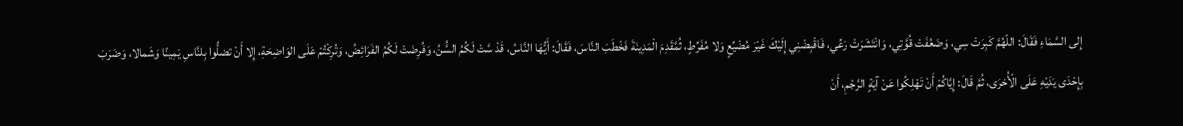إِلى السَّمَاءِ فَقَالَ: اللّهُمَّ كَبِرَتْ سِي، وَضَعُفَتْ قُوَّتِي، وَانْتَشَرَتْ رَعِّي، فَاقْبِضْنِي إِلَيْكَ غَيْرَ مُضْيِّعٍ وَلا مُفَرِّطٍ، ثُمَّقَدِمَ الْمَدِينَةَ فَخْطَبَ النَّاسَ، فَقَالَ: أَيُّهَا النَّاسُ، قَدْ سَّتْ لَكُمُ السَُّنُ، وَفُرِضَتْ لَكُمُ الفَرَائِضُ، وَتُرِكْتُمْ عَلَى الوَاضِحَةِ، إِلا أَنْ تضلُّوا بِلنَّاسِ يَمِينًا وَشَمالا، وَضَرَبَ بِإِحْدَى يَدَيْهِ عَلَى الْأُخرَى، ثُمَّ قَالَ: إِيَّاكُمْ أَنْ تَهْلِكُوا عَنْ آيَةٍ الرَّجْمِ، أَنْ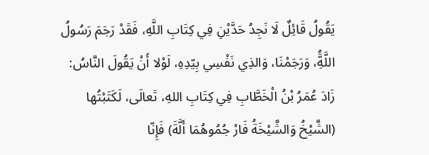يَقُولُ قَائِلٌ لَا نَجِدُ حَدَّيْنِ فِي كِتَابِ اللَّهِ، فَقَدْ رَجَمَ رَسُولُ اللَّهَُِّ، وَرَجَمْنَا، وَالذِي نَفْسِي بِيّدِهِ، لَوْلا أَنْ يَقُولَ النَّاسُ: زَادَ عُمَرُ بْنُ الْخَطَّابِ فِي كِتَابِ اللهِ، تَعالَى، لَكَتَبْتُها (الشَّيْخُ وَالشَّيْخَةُ فَارْ جُمُوهُمَا أَلَّةَ) فَإِنّا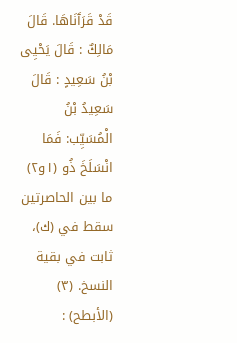قَدْ قَرَآَنَاهَا. قَالَ مَالِكٌ : قَالَ يَحْيِى بْنُ سَعِيدٍ : قَالَ سَعِيدُ بْنُ الْمُسَيِّب: فَمَا انْسَلَخَ ذُو (١و٢) ما بين الحاصرتين سقط في (ك)، ثابت في بقية النسخ. (٣) (الأبطح) :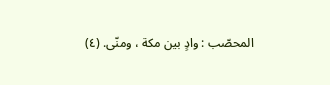المحصّب : وادٍ بين مكة ، ومنّى. (٤)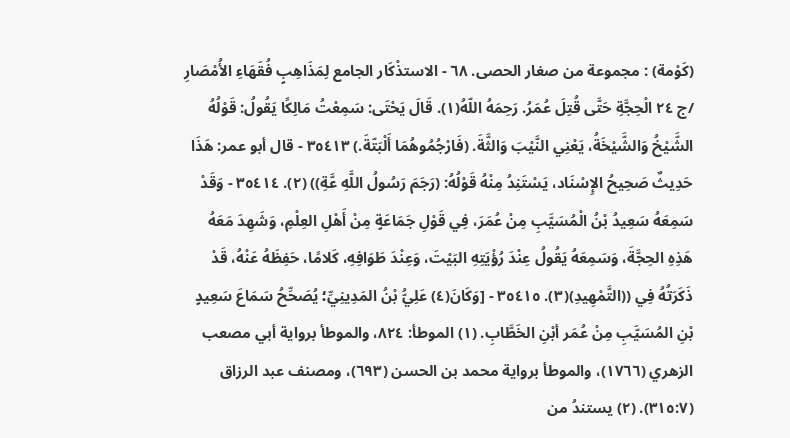(كَوْمة) : مجموعة من صغار الحصى. ٦٨ - الاستذْكَار الجامع لِمَذَاهِبٍ فُقَهَاءِ الأُمْصَارِ /ج ٢٤ الْحِجَّةِ حَتَّى قُتِلَ عُمَرُ. رَحِمَهُ اللّهُ(١). قَالَ يَحْتَى: سَمِعْتُ مَالِكًا يَقُولُ: قَوْلُهُ الشَّيْخُ وَالشَّيْخَةُ، يَعْنِي النَّيْبَ وَالثَّةَ. (فَارْجُمُوهُمَا أَلْبَتّةَ.) ٣٥٤١٣ - قال أبو عمر: هَذَا حَدِيثٌ صَحِيحُ الإِسْنَاد، يَسْتَنِدُ مِنْهُ قَوْلُهُ: (رَجَمَ رَسُولُ اللَّهِ عَّةِ)) (٢). ٣٥٤١٤ - وَقَدْ سَمِعَهُ سَعِيدُ بْنُ الْمُسَيَّبِ مِنْ عُمَرَ، فِي قَوْلِ جَمَاعَةٍ مِنْ أَهْلِ العِلْمِ، وَشَهِدَ مَعَهُ هَذِهِ الحِجَّةَ، وَسَمِعَهُ يَقُولُ عِنْدَ رُؤْيَتِهِ البَيْتَ، وَعِنْدَ طَوَافِهِ، كَلامًا، حَفِظَهُ عَنْهُ، قَدْ ذَكَرَتُهُ فِي ((التَّمْهِيدِ)(٣). ٣٥٤١٥ - [وَكَانَ(٤) عَلِيُّ بْنُ المَدِينِيِّ؛ يُصَحِّحُ سَمَاعَ سَعِيدٍ بْنِ المُسَيَّبِ مِنْ عُمَر أبْنِ الخَطَّابِ. (١) الموطأ: ٨٢٤، والموطأ برواية أبي مصعب الزهري (١٧٦٦)، والموطأ برواية محمد بن الحسن (٦٩٣)، ومصنف عبد الرزاق (٣١٥:٧). (٢) يستندُ من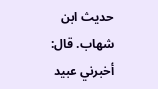حديث ابن شهاب. قال: أخبرني عبيد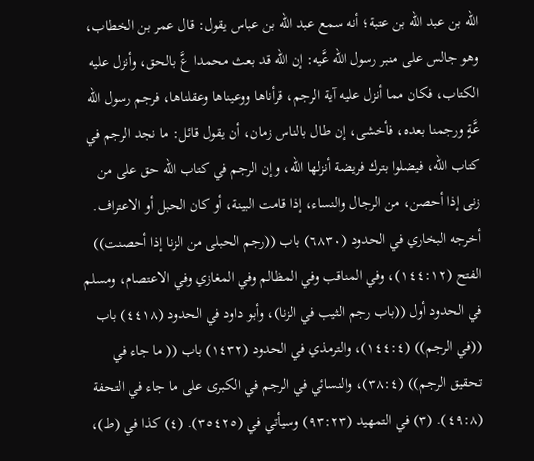الله بن عبد الله بن عتبة؛ أنه سمع عبد الله بن عباس يقول: قال عمر بن الخطاب، وهو جالس على منبر رسول الله عَّيه: إن الله قد بعث محمدا عَّ بالحق، وأنزل عليه الكتاب، فكان مما أنزل عليه آية الرجم، قرأناها ووعيناها وعقلناها، فرجم رسول الله عَّةٍ ورجمنا بعده، فأخشى، إن طال بالناس زمان، أن يقول قائل: ما نجد الرجم في كتاب الله، فيضلوا بترك فريضة أنزلها الله، وإن الرجم في كتاب الله حق على من زنى إذا أحصن، من الرجال والنساء، إذا قامت البينة، أو كان الحبل أو الاعتراف. أخرجه البخاري في الحدود (٦٨٣٠) باب ((رجم الحبلى من الزنا إذا أحصنت)) الفتح (١٤٤:١٢)، وفي المناقب وفي المظالم وفي المغازي وفي الاعتصام، ومسلم في الحدود أول ((باب رجم الثيب في الزنا)، وأبو داود في الحدود (٤٤١٨) باب ((في الرجم)) (١٤٤:٤)، والترمذي في الحدود (١٤٣٢) باب (( ما جاء في تحقيق الرجم)) (٣٨:٤)، والنسائي في الرجم في الكبرى على ما جاء في التحفة (٤٩:٨). (٣) في التمهيد (٩٣:٢٣) وسيأتي في (٣٥٤٢٥). (٤) كذا في (ط)،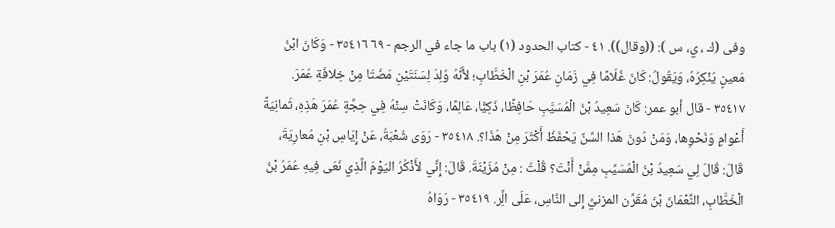وفى (ك ، ي، س ): ((وقال)). ٤١ - كتاب الحدود (١) باب ما جاء في الرجم - ٦٩ ٣٥٤١٦ - وَكَانَ ابْنُ مَعينٍ يُنْكِرُهُ، وَيَقُولُ: كَانَ غُلَامًا فِي زَمَانِ عُمَرَ بْنِ الْخَطَّابِ؛ لأَنَّهُ وُلِدَ لِسَنَتَيْنِ مَضَتَا مِنْ خِلافَةِ عُمَرَ. ٣٥٤١٧ - قال أبو عمر: كَانَ سَعِيدُ بْنُ الْمُسَيَّبِ حَافِظًا، ذَكِيًّا، عَالِمًا، وَكَانَتْ سِنْهُ فِي حِجَّةٍ عُمَرَ هَذِهِ، ثَمانِيَةً أَعْوامٍ وَنَحْوِها، وَمَنْ دُونَ هَذا السِّنِّ يَحْفَظُ أَكْثَرَ مِنْ هَذَا؟. ٣٥٤١٨ - رَوَى شُعْبَةُ، عَنْ إِيَاسِ بْنِ مُعارِيَةَ، قَالَ: قَالَ لِي سَعِيدُ بْنُ الْمُسَيِّبِ مِمَّنْ أَنْتَ؟ قُلْتُ : مِنْ مُزَيْنَةَ. قَالَ: إِنِّي لأَذْكُرُ اليَوْمَ الَّذِي نَعَى فِيهِ عُمَرُ بْنُ الْخَطَّابِ، النِّعْمَانَ بْنَ مُقَرِّن المزنيَّ إِلى النَّاسِ، عَلَى الَِّر. ٣٥٤١٩ - رَوَاهُ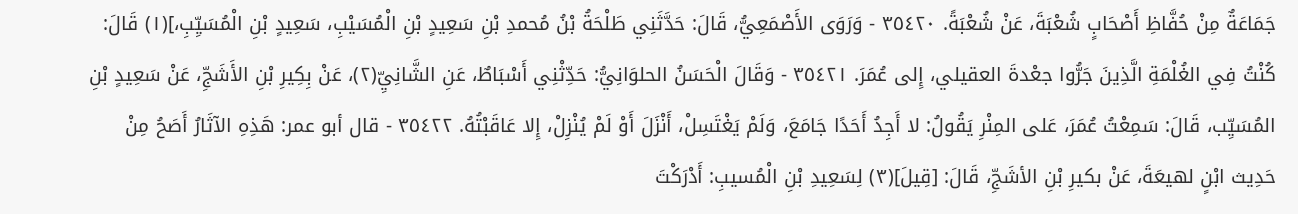جَمَاعَةٌ مِنْ حُفَّاظِ أَصْحَابٍ شُعْبَةَ، عَنْ شُعْبَةً. ٣٥٤٢٠ - وَرَوَى الأَصْمَعِيُّ، قَالَ: حَدَّثَنِي طَلْحَةُ بْنُ مُحمدِ بْنِ سَعِيدٍ بْنِ الْمُسَيْبِ، سَعِيدٍ بْنِ الْمُسَيِّبِ،](١) قَالَ: كُنْتُ فِي الغُلْمَةِ الَّذِينَ جَرُّوا جعْدةَ العقيلي، إِلى عُمَرَ. ٣٥٤٢١ - وَقَالَ الْحَسَنُ الحلوَانِيُّ: حَدِّثْنِي أَسْبَاطٌ، عَنِ الشَّانِيِّ(٢)، عَنْ بِكِيرِ بْنِ الأَشَجِّ، عَنْ سَعِيدٍ بْنِ المُسَيِّب، قَالَ: سَمِعْتُ عُمَرَ، عَلى المِنْرِ يَقُولُ: لا أَجِدُ أَحَدًا جَامَعَ، وَلَمْ يَغْتَسِلْ، أَنْزَلَ أَوْ لَمْ يُنْزِلْ، إِلا عَاقَبْتُهُ. ٣٥٤٢٢ - قال أبو عمر: هَذِهِ الآثَارُ أَصَحُ مِنْ حَدِيث ابْنٍ لھیعَةَ، عَنْ بکیرِ بْنِ الأشَجِّ، قَالَ: [قِيلَ](٣) لِسَعِيدِ بْنِ الْمُسيبِ: أَدْرَكْتَ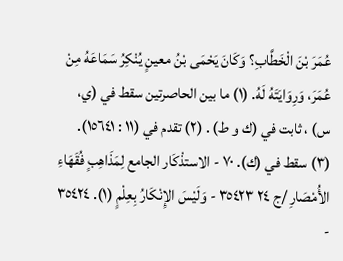عُمَرَ بْنَ الْخَطَّابِ؟ وَكَانَ يَحْمَى بْنُ معينٍ يُنْكِرُ سَمَاعَهُ مِنْ عُمَرَ، وَرِوَايَتَهُ لَهُ. (١) ما بين الحاصرتين سقط في (ي، س) ، ثابت في (ك و ط) . (٢) تقدم في (١١ : ١٥٦٤١). (٣) سقط في (ك). ٧٠ - الاستذْكَار الجامع لِمَذَاهِبٍ فُقَهَاءِ الأُمْصَارِ /ج ٢٤ ٣٥٤٢٣ - وَلَيْسَ الإِنْكَارُ بِعِلْمٍ (١). ٣٥٤٢٤ -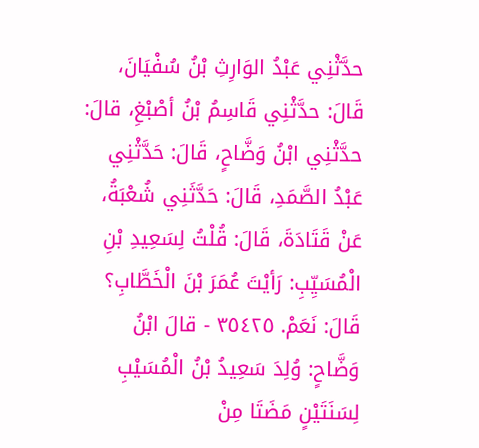حدَّثْنِي عَبْدُ الوَارِثِ بْنُ سُفْيَانَ، قَالَ: حدَّثْنِي قَاسِمُ بْنُ أصْبْغِ، قالَ: حدَّثْنِي ابْنُ وَضَّاحٍ، قَالَ: حَدَّثْنِي عَبْدُ الصَّمَدِ، قَالَ: حَدَّثَنِي شُعْبَةُ، عَنْ قَتَادَةَ، قَالَ: قُلْتُ لِسَعِيدِ بْنِ الْمُسَيِّبِ: رَأيْتَ عُمَرَ بْنَ الْخَطَّابِ؟ قَالَ: نَعَمْ. ٣٥٤٢٥ - قالَ ابْنُ وَضَّاحٍ: وُلِدَ سَعِيدُ بْنُ الْمُسَيْبِ لِسَنَتَيْنٍ مَضَتَا مِنْ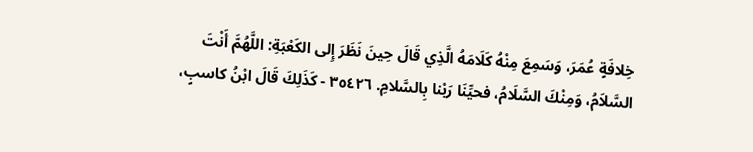خِلافَةٍ عُمَرَ، وَسَمِعَ مِنْهُ كَلَامَهُ الَّذِي قَالَ حِينَ نَظَرَ إِلى الكَعْبَةِ: اللَّهُمَّ أَنْتَ السَّلاَمُ، وَمِنْكَ السَّلَامُ، فحيِّنَا رَبْنا بِالسَّلامِ. ٣٥٤٢٦ - كَذَلِكَ قَالَ ابْنُ كاسبٍ،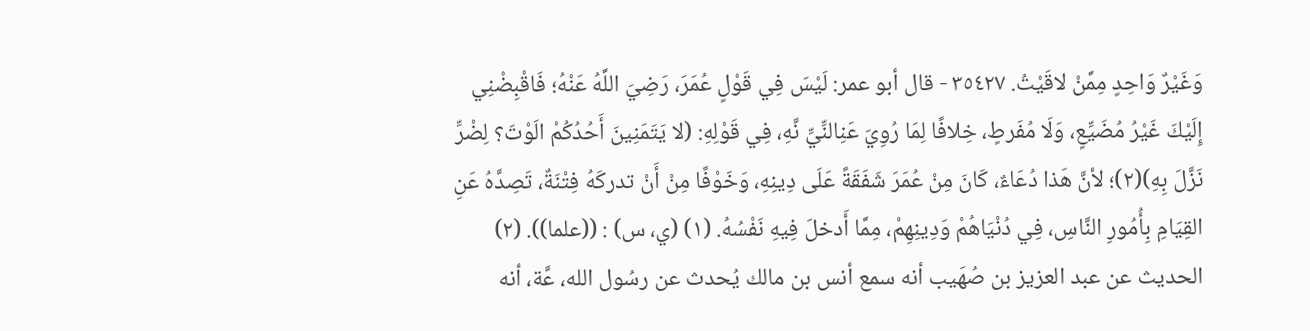وَغَيْرٌ وَاحِدٍ مِمَّنْ لاقَيْتُ. ٣٥٤٢٧ - قال أبو عمر: لَيْسَ فِي قَوْلٍ عُمَرَ، رَضِيَ اللَّهُ عَنْهُ؛ فَاقْبِضْنِي إِلَيْكَ غَيْرُ مُضَيِّعٍ، وَلَا مُفَرطٍ، خِلافًا لِمَا رُوِيَ عَنِالنِّيِّ نَّهِ، فِي قَوْلِهِ: (لا يَتَمَنِينَ أَحُدُكُمْ الَوْتَ؟ لِضْرِّ نَزَّلَ بِهِ)(٢)؛ لأنَّ هَذا دُعَاءٌ، كَانَ مِنْ عُمَرَ شَفَقَةً عَلَى دِينِهِ، وَخَوْفًا مِنْ أَنْ تدركَهُ فِتْنَةٌ، تَصِدَّهُ عَنِ القِيَامِ بِأُمُورِ النَّاسِ، فِي دُنْيَاهُمْ وَدِينِهِمْ، مِمَّا أَدخلَ فِيهِ نَفْسُهُ. (١) (ي، س) : ((علما)). (٢) الحديث عن عبد العزيز بن صُهَيب أنه سمع أنس بن مالك يُحدث عن رسُول الله، عَّة، أنه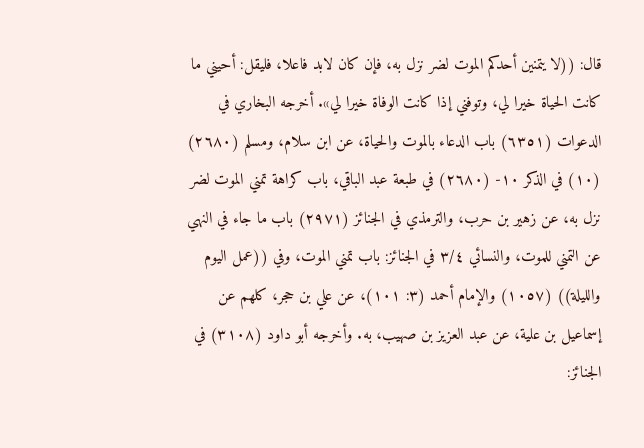قال: ((لا يتمنين أحدكم الموت لضر نزل به، فإن كان لابد فاعلا، فليقل: أحيني ما كانت الحياة خیرا لي، وتوفني إذا كانت الوفاة خيرا لي». أخرجه البخاري في الدعوات (٦٣٥١) باب الدعاء بالموت والحياة، عن ابن سلام، ومسلم (٢٦٨٠) (١٠) في الذكر ١٠- (٢٦٨٠) في طبعة عبد الباقي، باب كراهة تمني الموت لضر نزل به، عن زهير بن حرب، والترمذي في الجنائز (٢٩٧١) باب ما جاء في النهي عن التمني للموت، والنسائي ٣/٤ في الجنائز: باب تمني الموت، وفي ((عمل اليوم والليلة)) (١٠٥٧) والإمام أحمد (٣: ١٠١)، عن علي بن حجر، كلهم عن إسماعيل بن علية، عن عبد العزيز بن صهيب، به. وأخرجه أبو داود (٣١٠٨) في الجنائز: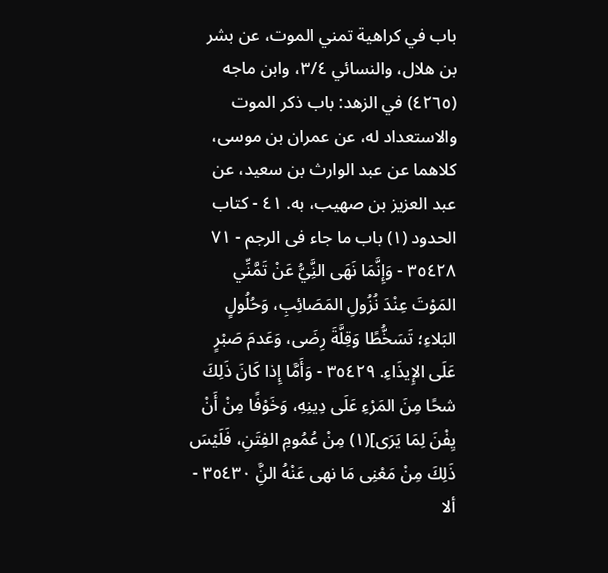باب في كراهية تمني الموت، عن بشر بن هلال، والنسائي ٣/٤، وابن ماجه (٤٢٦٥) في الزهد: باب ذكر الموت والاستعداد له، عن عمران بن موسى، كلاهما عن عبد الوارث بن سعيد، عن عبد العزيز بن صهيب، به. ٤١ - كتاب الحدود (١) باب ما جاء فى الرجم - ٧١ ٣٥٤٢٨ - وَإِنَّمَا نَهَى النَِّيُّ عَنْ تَمَّنِّي المَوْتَ عِنْدَ نُزُولِ المَصَائِبِ، وَحُلُولٍ البَلاءِ؛ تَسَخُّطًا وَقِلَّةَ رِضَى، وَعَدمَ صَبْرٍ عَلَى الإِيذَاءِ. ٣٥٤٢٩ - وَأَمَّا إِذا كَانَ ذَلِكَ شحًا مِنَ المَرْءِ عَلَى دِينِهِ، وَخَوْفًا مِنْ أَنْ يِفْنَ لِمَا يَرَى](١) مِنْ عُمُومِ الفِتَنِ، فَلَيْسَ ذَلِكَ مِنْ مَعْنِى مَا نهى عَنْهُ النَِّ ٣٥٤٣٠ - ألا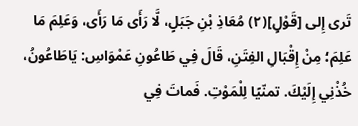تَرى إِلى [قَوْلٍ](٢) مُعَاذِ بْنِ جَبَلٍ، لَّا رَأَى مَا رَأَى، وَعَلِمَ مَا عَلِمَ؛ مِنْ إِقْبَالِ الفِتَنِ، قَالَ فِي طَاعُونِ عَمْوَاسِ: يَاطَاعُونُ، خُذْنِي إِلَيْكَ. تمنّيًا لِلْمَوْتِ. فَماتَ فِي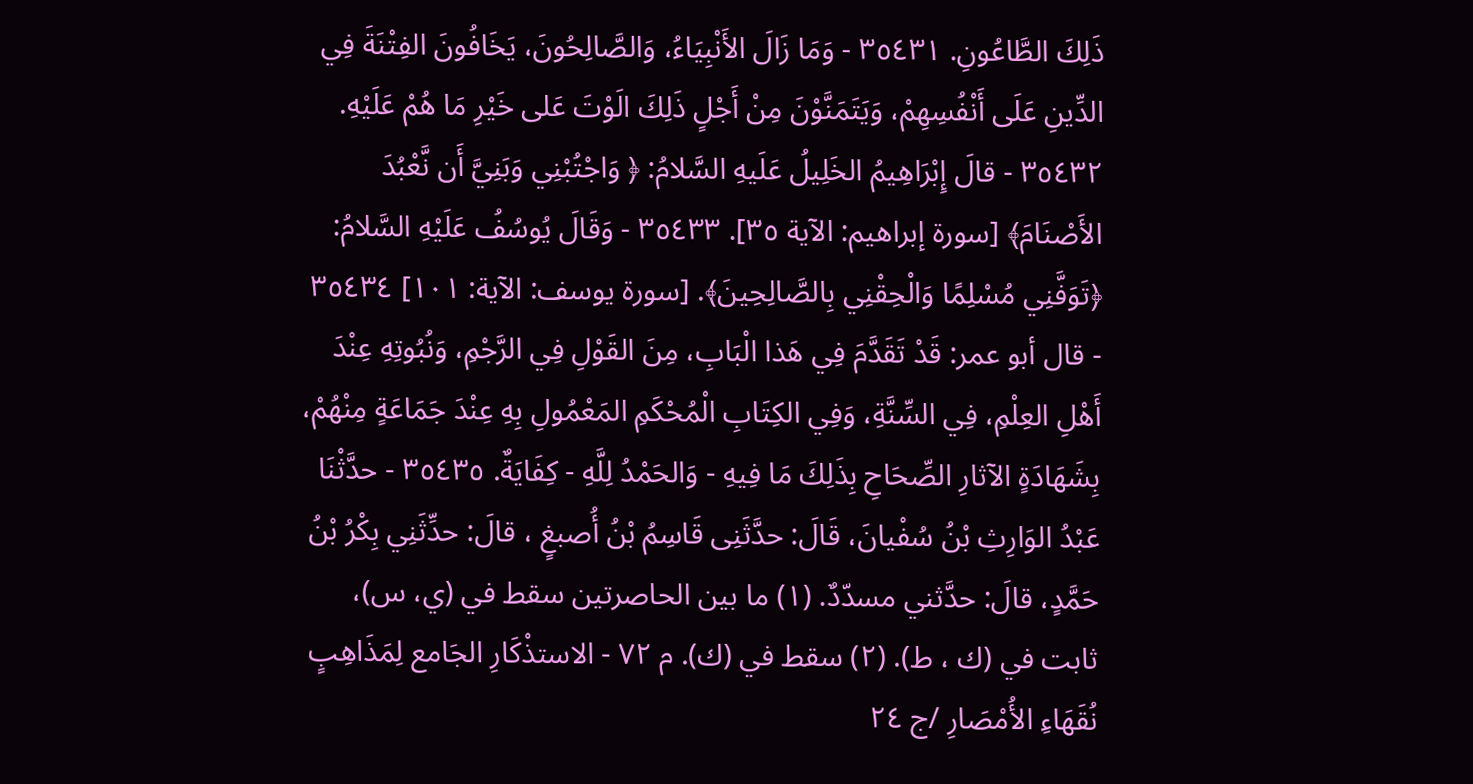ذَلِكَ الطَّاعُونِ. ٣٥٤٣١ - وَمَا زَالَ الأَنْبِيَاءُ، وَالصَّالِحُونَ، يَخَافُونَ الفِتْنَةَ فِي الدِّينِ عَلَى أَنْفُسِهِمْ، وَيَتَمَنَّوْنَ مِنْ أَجْلٍ ذَلِكَ الَوْتَ عَلى خَيْرِ مَا هُمْ عَلَيْهِ. ٣٥٤٣٢ - قالَ إِبْرَاهِيمُ الخَلِيلُ عَلَيهِ السَّلامُ: ﴿ وَاجْتُبْنِي وَبَنِيَّ أَن نَّعْبُدَ الأَصْنَامَ﴾ [سورة إبراهيم: الآية ٣٥]. ٣٥٤٣٣ - وَقَالَ يُوسُفُ عَلَيْهِ السَّلامُ: ﴿تَوَفَّنِي مُسْلِمًا وَالْحِقْنِي بِالصَّالِحِينَ﴾. [سورة يوسف: الآية: ١٠١] ٣٥٤٣٤ - قال أبو عمر: قَدْ تَقَدَّمَ فِي هَذا الْبَابِ، مِنَ القَوْلِ فِي الرَّجْمِ، وَنُبُوتِهِ عِنْدَ أَهْلِ العِلْمِ، فِي السِّنَّةِ، وَفِي الكِتَابِ الْمُحْكَمِ المَعْمُولِ بِهِ عِنْدَ جَمَاعَةٍ مِنْهُمْ، بِشَهَادَةٍ الآثارِ الصِّحَاحِ بِذَلِكَ مَا فِيهِ - وَالحَمْدُ لِلَّهِ - كِفَايَةٌ. ٣٥٤٣٥ - حدَّثْنَا عَبْدُ الوَارِثِ بْنُ سُفْيانَ، قَالَ: حدَّثَنِى قَاسِمُ بْنُ أُصبغٍ ، قالَ: حدِّثَنِي بِكْرُ بْنُ حَمَّدٍ، قالَ: حدَّثني مسدّدٌ. (١) ما بين الحاصرتين سقط في (ي، س)، ثابت في (ك ، ط). (٢) سقط في (ك). م ٧٢ - الاستذْكَارِ الجَامع لِمَذَاهِبٍ نُقَهَاءِ الأُمْصَارِ /ج ٢٤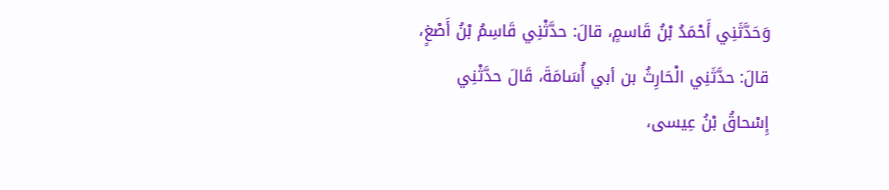وَحَدَّثَنِي أَحْمَدُ بْنُ قَاسمٍ، قالَ: حدَّثْنِي قَاسِمُ بْنُ أَصْغٍ، قالَ: حدَّثَنِي الْحَارِثُ بن أبي أُسَامَةَ، قَالَ حدَّثْنِي إِسْحاقُ بْنُ عِيسى،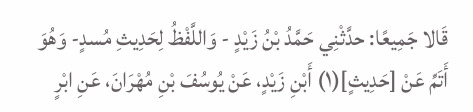قَالا جَمِيعًا: حدَّثْنِي حَمَّدُ بْنُ زَيْدٍ - وَاللَّفْظُ لِحَدِيثِ مُسدٍ- وَهُوَ أَتَمِّ عَنْ [حَدِيثٍ](١) أَبْنِ زَيْدٍ، عَنْ يُوسُفَ بْنِ مُهْرَانَ، عَنِ ابْرٍ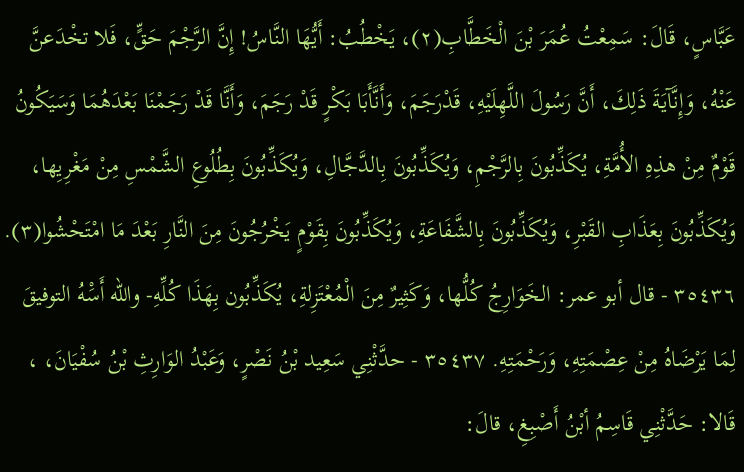عَبَّاسٍ، قَالَ: سَمِعْتُ عُمَرَ بْنَ الْخَطَّابِ(٢)، يَخْطُبُ: أَيُّهَا النَّاسُ! إِنَّ الرَّجْمَ حَقٍّ، فَلا تخْدَعنَّ عَنْهُ، وَإِنَّآيَةَ ذَلِكَ، أَنَّ رَسُولَ اللَّهِلَيْهِ، قَدْرَجَمَ، وَأَنَّأَبَا بَكْرٍ قَدْ رَجَمَ، وَأَنَّا قَدْ رَجَمْنَا بَعْدَهُمَا وَسَيَكُونُ قَوْمٌ مِنْ هذِهِ الأُمَّةِ، يُكَذِّبُونَ بِالرَّجْمِ، وَيُكَذِّبُونَ بِالدَّجَّالِ، وَيُكَذِّبُونَ بِطُلُوعِ الشَّمْسِ مِنْ مَغْرِيِها، وَيُكَذِّبُونَ بِعَذَابِ القَبْرِ، وَيُكَذِّبُونَ بِالشَّفَاعَةِ، وَيُكَذِّبُونَ بِقَوْمٍ يَخْرُجُونَ مِنَ النَّارِ بَعْدَ مَا امْتَحْشُوا(٣). ٣٥٤٣٦ - قال أبو عمر: الخَوَارِجُ كُلُّها، وَكَثِيرٌ مِنَ الْمُعْتَزِلةِ، يُكَذِّبُون بِهَذَا كُلِّهِ- واللّه أَسَْهُ التوفيقَ لِمَا يَرْضَاهُ مِنْ عِصْمَتِهِ، وَرَحْمَتِهِ. ٣٥٤٣٧ - حدَّثْنِي سَعِيد بْنُ نَصْرٍ، وَعَبْدُ الوَارِثِ بْنُ سُفْيَانَ، ، قَالا: حَدَّثْنِي قَاسِمُ أبْنُ أَصْبِغِ، قالَ: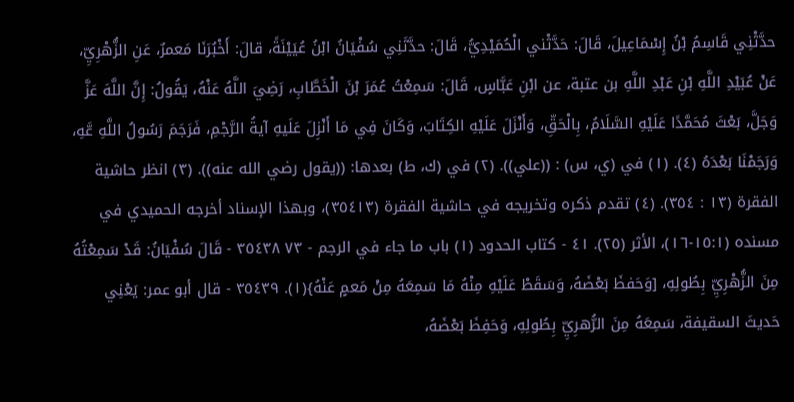حدَّثْنِي قَاسِمُ بْنُ إِسْمَاعِيلَ، قَالَ: حَدَّثْني الْحُمَيْدِيُّ، قَالَ: حدَّثَنِي سُفْيَانُ ابْنُ عُيَيْنَةً، قالَ: أَخْبُرَنَا مَعمرٌ، عَنِ الزُّهْرِيِّ، عَنْ عُبَيْدِ اللَّهِ بْنِ عَبْدِ اللَّهِ بن عتبة، عن ابْنِ عَبَّاسٍ، قَالَ: سَمِعْتُ عُمَرَ بْنَ الْخَطَّابِ، رَضِيَ اللَّهُ عَنْهُ، يَقُولُ: إِنَّ اللَّهَ عَزَّ وَجَلَّ، بَعْثَ مُحَمَّدًا عَلَيْهِ السَّلَامُ، بِالْحَقِّ، وَأَنْزَلَ عَلَيْهِ الكِتَابَ، وَكَانَ فِي مَا أَنْزِلَ عَلَيهِ آيةُ الرَّجْمِ، فَرَجَمَ رَسُولُ اللَّهِ عَّهِ، وَرَجَمْنَا بَعْدَهُ (٤). (١) في (ي، س) : ((علي)). (٢) في (ك، ط) بعدها: ((يقول رضي الله عنه)). (٣) انظر حاشية الفقرة (١٣ : ٣٥٤). (٤) تقدم ذكره وتخريجه في حاشية الفقرة (٣٥٤١٣)، وبهذا الإسناد أخرجه الحميدي في مسنده (١٥:١-١٦)، الأثر (٢٥). ٤١ - كتاب الحدود (١) باب ما جاء في الرجم - ٧٣ ٣٥٤٣٨ - قَالَ سُفْيَانُ: قَدْ سَمِعْتُهُ مِنَ الزُّهْرِيِّ بِطُولِهِ، [وَحَفظَ بَعْضَهُ، وَسَقَطْ عَلَيْهِ مِنْهُ مَا سَمِعَهُ مِنْ مَعمٍ عَنْهُ}(١). ٣٥٤٣٩ - قال أبو عمر: يَعْنِي حَديثَ السقيفة، سَمِعَهُ مِنَ الرُّهرِيِّ بِطُولِهِ، وَحَفِظَ بَعْضَهُ،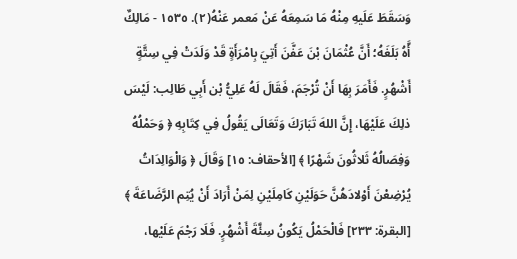وَسَقَطَ عَلَيهِ مِنْهُ مَا سَمِعَهُ عَنْ مَعمر عَنْهُ(٢). ١٥٣٥ - مَالِكٌ أَّهُ بَلَغَهُ؛ أَنَّ عُثْمَانَ بْنَ عَفَّنَ أَتِيَ بِامْرَأَةٍ قَدْ وَلَدَتْ فِي سِتَّةٍ أَشْهُرٍ. فَأَمَرَ بِهَا أَنْ تُرْجَمَ، فَقَالَ لَهُ عَلِيُّ بْن أَبِي طَالِب: لَيْسَ ذلِكَ عَلَيْهَا، إِنَّ اللهَ تَبَارَكَ وَتَعَالَى يَقُولُ فِي كِتَابِهِ ﴿ وَحَمْلُهُ وَفِصَالُهُ ثَلاثُونَ شَهْرًا ﴾ [الأحقاف: ١٥] وَقَالَ ﴿ وَالْوَالِدَاتُ يُرْضِعْنَ أَوْلادَهُنَّ حَوَلَيْنِ كَامِلَيْنِ لِمَنْ أَرَادَ أَنْ يُتِم الرَّضَاعَةَ ﴾ [البقرة: ٢٣٣] فَالْحَمْلُ يَكُونُ سِئَّةَ أَشْهُرٍ. فَلَا رَجْمَ عَلَيْها،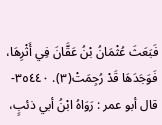فَبَعَثَ عُثْمَانُ بْنُ عَقَّانَ فِي أَثْرِهَا، فَوَجَدَهَا قَدْ رُجِمَتْ(٣). ٣٥٤٤٠- قال أبو عمر : رَوَاهُ ابْنُ أبي ذئبٍ،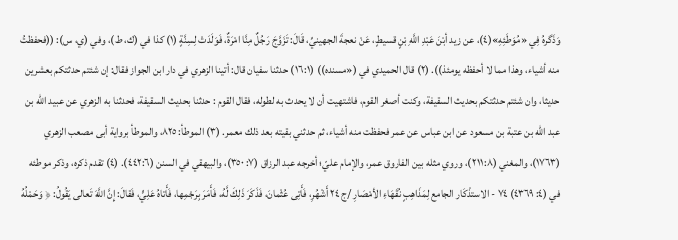وَذَگرهُ فِي «مُوَطَئِهِ»(٤)، عن زید أبْنَ عَبْدِ اللَّهِ بْنٍ قسيطٍ، عَنْ نعجةَ الجهينيِّ، قَالَ: تَزَوَّجَ رَجُلٌ مِنَّا امْرَةٌ، فَوَلَدَتْ لِسِنَّةٍ (١) كذا في (ك، ط)، وفي (ي، س): ((فحفظتُ منه أشياء، وهذا مما لا أحفظه يومئذ)). (٢) قال الحميدي في («مسنده)) (١٦:١) حدثنا سفيان قال: أتينا الزهري في دار ابن الجواز فقال: إن شئتم حدثتكم بعشرين حديثا، وان شئتم حدثتكم بحديث السقيفة، وكنت أصغر القوم، فاشتهيت أن لا يحدث به لطوله، فقال القوم : حدثنا بحديث السقيفة، فحدثنا به الزهري عن عبيد الله بن عبد الله بن عتبة بن مسعود عن ابن عباس عن عمر فحفظت منه أشياء، ثم حدثني بقیته بعد ذلك معمر. (٣) الموطأ: ٨٢٥، والموطأ برواية أبى مصعب الزهري (١٧٦٣)، والمغني (٢١١:٨)، وروي مثله بين الفاروق عمر، والإمام عليّ؛ أخرجه عبد الرزاق (٧: ٣٥٠)، والبيهقي في السنن (٤٤٢:٦). (٤) تقدم ذكره، وذكر موطئه في (٤: ٤٣٦٩) ٧٤ - الاستذْكَار الجامع لِمَذَاهِبٍ نُقَهَاءِ الأمْصَارِ /ج ٢٤ أَشْهُرِ، فَأَتِى عُثْمانَ، فَذَكَرَ ذَلِكَ لَّهُ، فَأَمَرَ بِرَجْمِها، فَأَتاهُ عَلِيٍّ، فَقالَ: إِنَّ اللَّهَ تَعالى يَقُولُ: ﴿ وَحَمْلُهُ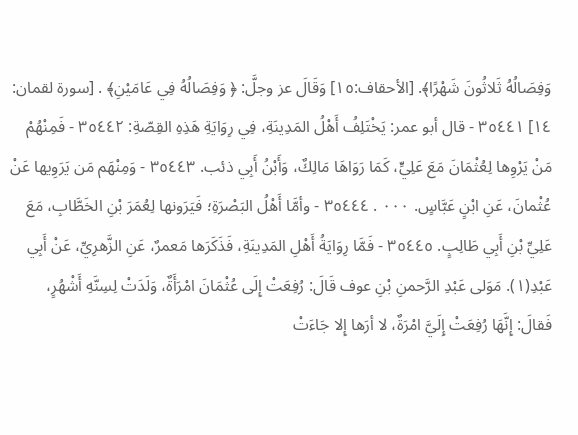وَفِصَالُهُ ثَلاثُونَ شَهْرًا﴾. [الأحقاف:١٥] وَقَالَ عز وجلَّ: ﴿ وَفِصَالُهُ فِي عَامَيْنِ﴾ . [سورة لقمان: ١٤] ٣٥٤٤١ - قال أبو عمر: يَخْتَلِفُ أَهْلُ المَدِينَةِ، فِي رِوَايَةِ هَذِهِ القِصّةِ: ٣٥٤٤٢ - فَمِنْهُمْ مَنْ يَرْوِها لِعُثْمَانَ مَعَ عَلِيٍّ، كَمَا رَوَاهَا مَالِكٌ، وَأَبْنُ أَبِي ذئب. ٣٥٤٤٣ - وَمِنْهَم مَن يَرَوِيها عَنْ عُثْمانَ، عَنِ ابْنٍ عَبَّاسٍ. ٠٠٠ . ٣٥٤٤٤ - وأمَّا أَهْلُ البَصْرَةِ؛ فَيَرَونها لِعُمَرَ بْنِ الخَطَّابِ، مَعَ عَلِيِّ بْنِ أَبِي طَالِبٍ. ٣٥٤٤٥ - فَمَّا رِوَايَةُ أَهْلِ المَدِينَةِ، فَذَكَرَها مَعمرٌ، عَنِ الزَّهرِيِّ، عَنْ أَبِي عَبْدِ(١). مَوَلى عَبْدِ الرَّحمنِ بْنِ عوف قَالَ: رُفِعَتْ إِلَى عُثْمَانَ امْرَأَةٌ، وَلَدَتْ لِسِنَّهِ أَشْهُرٍ، فَقالَ: إِنَّهَا رُفِعَتْ إِلَيَّ امْرَةٌ، لا أرَها إِلا جَاءَتْ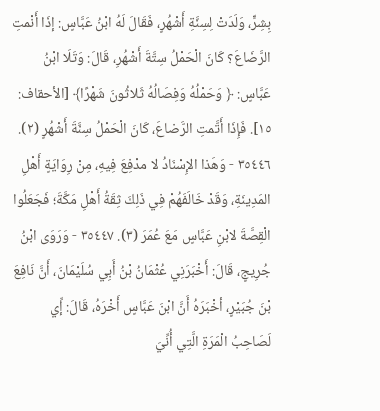بِشِرٍّ، وَلَدَتْ لِسِنَّةِ أَشْهُرٍ، فَقَالَ لَهُ ابْنُ عَبَّاسٍ: إذَا أَنْمتِ الرَّضَاعَ؟ كَانَ الْحَمْلُ سِتَّةَ أَشْهُرِ، قَالَ: وَتَلَا ابْنُ عَبَّاسٍ: ﴿ وَحَمْلُهُ وَفِصَالُهُ ثَلاثُونَ شَهْرًا﴾ [الأحقاف: ١٥]. فَإِذَا أَتَّمتِ الرَّضاعَ، كَانَ الْحَمْلُ سِنَّةَ أَشْهُرٍ (٢). ٣٥٤٤٦ - وَهَذا الإِسْنَادُ لا مدْفِعَ فِيهِ، مِنْ رِوَايَةٍ أَهْلِ المَدِينَةِ، وَقَدْ خَالَفَهُمْ فِي ذَلِكَ ثِقَةُ أَهْلِ مَكَّةَ؛ فَجَعَلُوا الْقِصَّةَ لابْنِ عَبَّاسٍ مَعَ عُمَرَ (٣). ٣٥٤٤٧ - وَرَوَى ابْنُ جُرِيجٍ، قَالَ: أَخْبَرَنِي عُثْمَانُ بْنُ أَبِي سُلَيْمَانَ، أَنَّ نَافِعَ بْنَ جُبَيْرٍ، أخْبَرَهُ أَنَّ ابْنَ عَبَّاسٍ أَخْرَهُ، قَالَ: إِّي لَصَاحِبُ الْمَرَةِ الَّتِي أُنِّيَ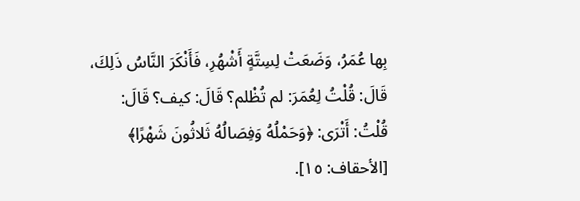بِها عُمَرُ، وَضَعَتْ لِسِتَّةٍ أَشْهُرِ، فَأَنْكَرَ النَّاسُ ذَلِكَ، قَالَ: قُلْتُ لِعُمَرَ: لم تُظْلم؟ قَالَ: كيف؟ قَالَ: قُلْتُ: أَتْرَى: ﴿وَحَمْلُهُ وَفِصَالُهُ ثَلاثُونَ شَهْرًا﴾ [الأحقاف: ١٥].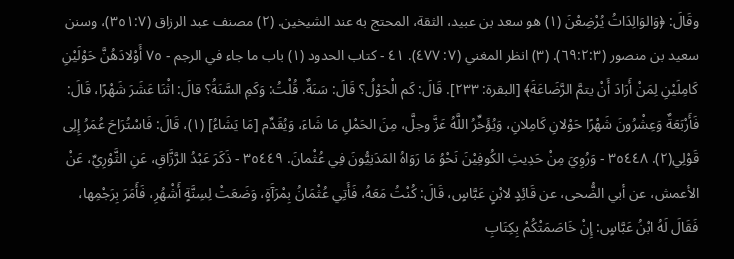وقَالَ: ﴿وَالوَالِدَاتُ يُرْضِعْنَ (١) هو سعد بن عبيد، الثقة، المحتج به عند الشيخين. (٢) مصنف عبد الرزاق (٣٥١:٧)، وسنن سعيد بن منصور (٦٩:٢:٣). (٣) انظر المغني (٧: ٤٧٧). ٤١ - کتاب الحدود (١) باب ما جاء في الرجم - ٧٥ أَوْلادَهُنَّ حَوْلَيْنِ كَامِلَيْنِ لِمَنْ أَرَادَ أَنْ يتمَّ الرَّضَاعَةَ﴾ [البقرة: ٢٣٣]. قَالَ: كَم الْحَوْلُ؟ قَالَ: سَنَةٌ. قُلْتُ: وَكَمِ السَّنَةُ؟ قالَ: اثْنَا عَشَرَ شَهْرًا، قَالَ: فَأَرْبَعَةٌ وَعِشْرُونَ شَهْرًا حَوْلانِ كَامِلانِ، وَيُؤَخِّرُ اللَّهُ عَزَّ وجلَّ، مِنَ الحَمْلِ مَا شَاءَ، وَيُقَدِّم [مَا يَشَاءُ] (١)، قَالَ: فَاسْتُرَاحَ عُمَرُ إِلِى قَوْلِي(٢). ٣٥٤٤٨ - وَرُوِيَ مِنْ حَدِيثِ الكُوفِيْنَ نَحْوُ مَا رَوَاهُ المَدَنِيُّونَ فِي عُثْمانَ. ٣٥٤٤٩ - ذَكَرَ عَبْدُ الرَّزَّاقِ، عَنِ الثَّوْرِيِّ، عَنْ الأعمش، عن أبي الضُّحى، عن قَائِدٍ لابْنٍ عَبَّاسٍ، قَالَ: كُنْتُ مَعَهُ، فَأَتِي عُثْمَانُ بِمْرَآَةٍ، وَضَعَتْ لِسِنَّةٍ أَشْهُرِ، فَأَمَرَ بِرَجْمِها، فَقَالَ لَهُ ابْنُ عَبَّاسٍ: إِنْ خَاصَمَتْكُمْ بِكِتَابِ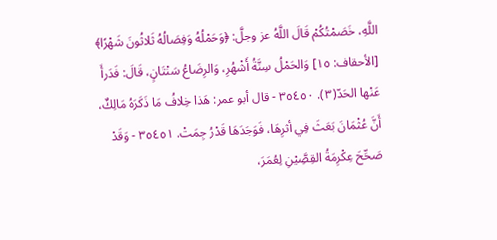اللَّهِ، خَصَمْتُكُمْ قَالَ اللَّهُ عز وجلَّ: ﴿وَحَمْلُهُ وَفِصَالُهُ ثَلاثُونَ شَهْرًا﴾ [الأحقاف: ١٥] وَالحَمْلُ سِنَّةُ أَشْهُرِ، وَالرِضَاعُ سَنْتَانٍ، قَالَ: فَدَرأَ عَنْها الحَدّ(٣). ٣٥٤٥٠ - قال أبو عمر: هَذا خِلافُ مَا ذَكَرَهُ مَالِكٌ، أَنَّ عُثْمَانَ بَعَثَ فِي أثرِهَا، فَوَجَدَهَا قَدْرُ جِمَتْ. ٣٥٤٥١ - وَقَدْ صَحِّحَ عِكْرِمَةُ القِصَِّيْنِ لِعُمَرَ،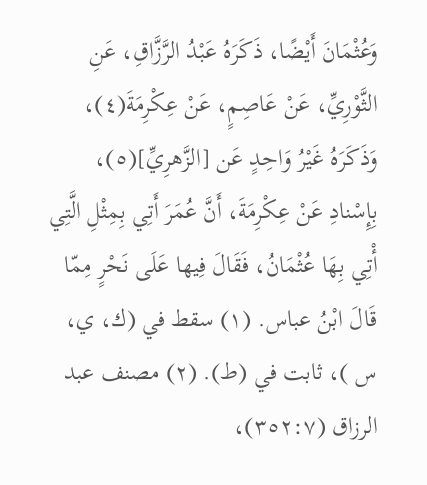وَعُثْمَانَ أَيْضًا، ذَكَرَهُ عَبْدُ الرَّزَّاقِ، عَنِ الثَّوْرِيِّ، عَنْ عَاصِمٍ، عَنْ عِكْرِمَةَ(٤)، وَذَكَرَهُ غَيْرُ وَاحِدٍ عَن [الزَّهرِيِّ](٥)، بِإِسْنادِ عَنْ عِكْرِمَةَ، أَنَّ عُمَرَ أَتِي بِمِثْلِ الَّتِي أْتِي بِهَا عُثْمَانُ، فَقَالَ فِيها عَلَى نَحْرٍ مِمّا قَالَ ابْنُ عباس. (١) سقط في (ك، ي، س )، ثابت في (ط). (٢) مصنف عبد الرزاق (٣٥٢:٧)،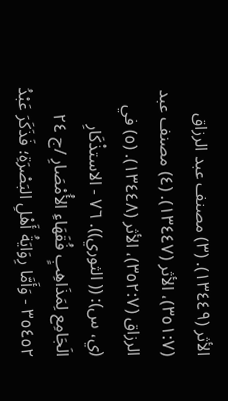الأثر (١٣٤٤٩). (٣) مصنف عبد الرزاق (٣٥١:٧)، الأثر (١٣٤٤٧). (٤) مصنف عبد الرزاق (٣٥٢:٧)، الأثر (١٣٤٤٨). (٥) في (ي، س): (( الثوري)). ٧٦ - الاستذْكَارِ الَجَامِع لِمَذَاهِبٍ فُقَهَاءِ الأُمْصَارِ /ج ٢٤ ٣٥٤٥٢ - وَأَمَّا رِوَايَةُ أَهْلِ البَصْرَةِ؛ فَذَكَرَ عَبْدُ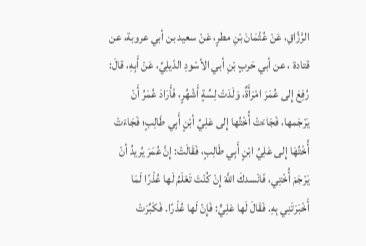الرَّزَّاقِ، عَنْ عُثْمَانَ بْنِ مطرٍ، عَنْ سعيد بن أبي عروبة، عن قتادة ، عن أبي حَربٍ بْنِ أبي الأسْودِ الدّيلِيِّ، عَنْ أَبِهِ، قالَ: رُفِعَ إِلى عُمَرَ امْرَأَةٌ، وَلَدَتْ لِسِّةٍ أَشْهُرٍ، فَأَرَادَ عُمَرُ أَنْ يَرْجَمها، فَجَاءَتْ أُخْتُها إِلى عَلِيِّ أبْنٍ أَبِي طَالِبٍ؛ فَجَاءَتْ أُخْتُهَا إِلى عَلِيِّ ابْنٍ أَبِي طَالِبٍ، فَقَالَتْ: إِنَّ عُمَرَ يُريدُ أنْ يَرْجَمَ أُخْتِي، فَانْسدكَ اللَّهَ إِنْ كُنْتَ تَعْلَمُ لَها عُذْرًا لَمَا أَخْبَرَتَنِي بِهِ. فَقَالَ لَها عَلِيٍّ: فَإِنّ لَها عُذْرًا. فَكَبِّرَتْ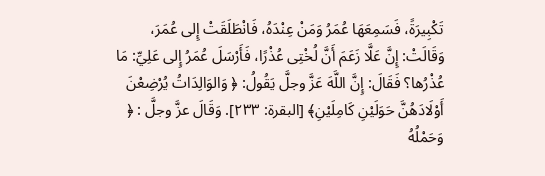تَكْبِيرَةً، فَسَمِعَهَا عُمَرُ وَمَنْ عِنْدَهُ، فَانْطَلَقَتْ إِلى عُمَرَ، وَقَالَتْ: إِنَّ عَلَّا زَعَمَ أَنَّ لُخْتِى عُذْرًا، فَأَرْسَلَ عُمَرُ إِلى عَلِيِّ: مَا عُذْرُها؟ فَقَالَ: إِنَّ اللَّهَ عَزَّ وجلَّ يَقُولُ: ﴿ وَالوَالِدَاتُ يُرْضِعْنَ أَوْلَادَهُنَّ حَوَلَيْنِ كَامِلَيْنِ﴾ [البقرة: ٢٣٣]. وَقَالَ عزَّ وجلَّ : ﴿ وَحَمْلُهُ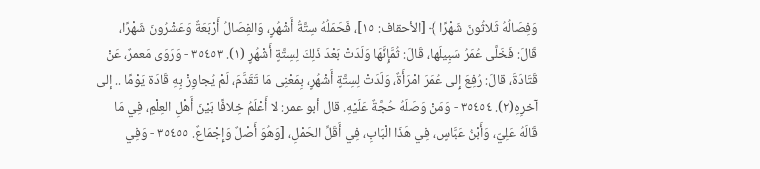وَفِصَالُهُ ثَلاثُونَ شَهْرًا ﴾ [الأحقاف: ١٥]، فَحَمَلُهُ سِتَّةُ أَشْهُرٍ، وَالفِصَالُ أَرْبَعَةٌ وَعَشْرُونَ شَهْرًا، قَالَ: فَخَلَّى عُمَرُ سَبِيلَها، قَالَ: ثُمَّإِنَّهَا وَلَدَتْ بَعْدَ ذَلِكَ لِسِتَّةٍ أَشْهُرٍ (١). ٣٥٤٥٣ - وَرَوَى مَعمرٌ، عَنْ قَتَادَةَ، قالَ: رُفِعَ إِلى عُمَرَ امْرَأَةٌ، وَلَدَتْ لِسِتَّةٍ أَشْهُرٍ، بِمَعْنِى مَا تَقَدَّمَ، لَمْ يُجاوِزْ بِهِ قَادَة يَوْمًا .. إلى آخرِهِ(٢). ٣٥٤٥٤ - وَمَنْ وَصَلَهُ حُجَّةٌ عَلَيْهِ. قال أبو عمر: لا أَعْلَمُ خِلافًا بَيْنَ أَهْلِ العِلْمِ، فِي مَا قَالَهُ عَلِيّ، وَأَبْنُ عَبَّاسٍ، فِي هَذَا الْبَابِ، فِي أَقَلِّ الحَمْلِ، [وَهُوَ أَصْلٌ وَإِجْمَاعٌ. ٣٥٤٥٥ - وَفِي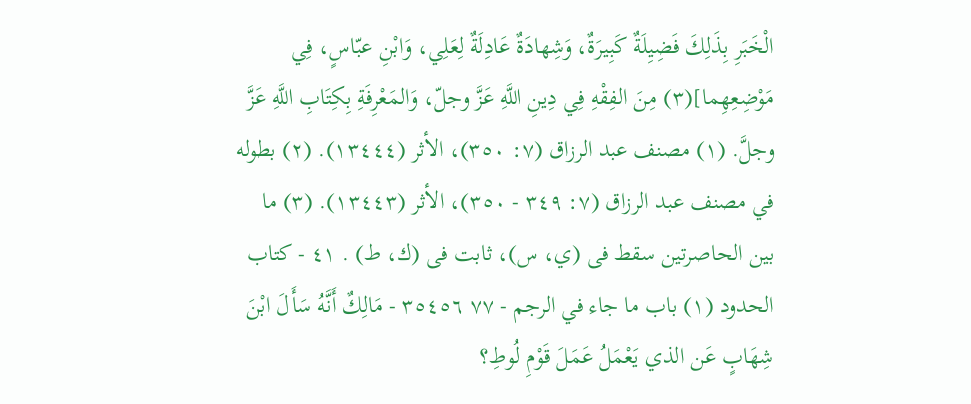الْخَبَرِ بِذَلِكَ فَضِيِلَةٌ كَبِيرَةٌ، وَشِهادَةٌ عَادِلَةٌ لِعَلِي، وَابْنِ عبّاسٍ، فِي مَوْضِعِهِما](٣) مِنَ الفِقْهِ فِي دِينِ اللَّهِ عَزَّ وجلّ، وَالمَعْرِفَةِ بِكِتَابِ اللَّهِ عَزَّ وجلَّ. (١) مصنف عبد الرزاق (٧: ٣٥٠)، الأثر (١٣٤٤٤). (٢) بطوله في مصنف عبد الرزاق (٧: ٣٤٩ - ٣٥٠)، الأثر (١٣٤٤٣). (٣) ما بين الحاصرتين سقط فى (ي، س)، ثابت فى (ك، ط) . ٤١ - كتاب الحدود (١) باب ما جاء في الرجم - ٧٧ ٣٥٤٥٦ - مَالِكٌ أَنَّهُ سَأَلَ ابْنَ شِهَابٍ عَن الذي يَعْمَلُ عَمَلَ قَوْمِ لُوطِ؟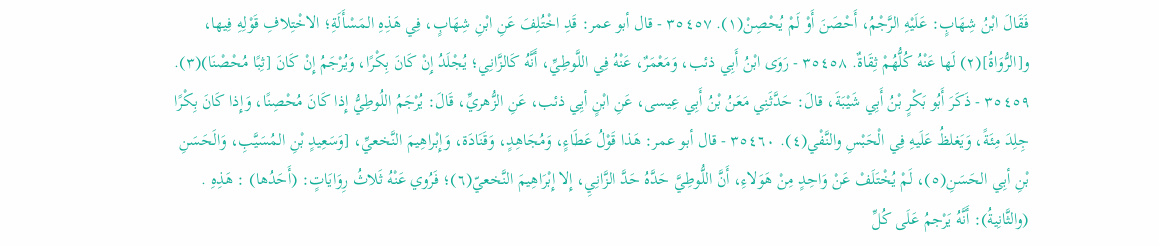فَقَالَ ابْنُ شِهَابٍ: عَلَيْهِ الرَّجْمُ، أَحْصَنَ أَوْ لَمْ يُحْصِنْ(١). ٣٥٤٥٧ - قال أبو عمر: قَدِ اخْتُلِفَ عَنِ ابْنِ شِهَابٍ، فِي هَذِهِ المَسْأَلَةِ؛ الاخْتِلافِ قَوْلِهِ فِيها، و[الرُّوَاةُ](٢) لَها عَنْهُ كُلُّهُمْ ثِقَاةٌ. ٣٥٤٥٨ - رَوَى ابْنُ أَبِي ذئب، وَمَعْمَرٌ، عَنْهُ فِي اللَّوطِيِّ، أَنَّهُ كَالزَّانِي؛ يُجْلَدُ إِنْ كَانَ بِكْرًا، وَيُرْجَمُ إِنْ كَانَ [ثِبًا مُحْصْنَا)(٣). ٣٥٤٥٩ - ذَكَرَ أَبُو بَكْرٍ بْنُ أَبِي شَيْبَةَ، قالَ: حَدَّثَنِي مَعَنُ بْنُ أَبِي عِيسى، عَنِ ابْنٍ أيِي ذئب، عَنِ الزُّهريِّ، قَالَ: يُرْجَمُ اللُوطِيُّ إِذا كَانَ مُحْصِنًا، وَإِذا كَانَ بِكْرًا جِلِدَ مِئَةً، وَيَغلظُ عَلَيهِ فِي الْحَبْسِ والنَّفْي(٤). ٣٥٤٦٠ - قال أبو عمر: هَذا قَوْلُ عَطَاءٍ، وَمُجَاهِدٍ، وَقَنَادَة، وَإِبْراهِيمَ النَّخعيِّ، [وَسَعِيدٍ بْنِ المُسَيَّبِ، وَالَحَسَنِ بْنِ أبِي الحَسَنِ(٥)، لَمْ يُخْتَلَفْ عَنْ وَاحِدٍ مِنْ هَوَلاءِ، أَنَّ اللُّوطِيَّ حَدَّهُ حَدَّ الزَّانِيِ، إِلا إِبْرَاهِيمَ النَّخعيّ(٦)؛ فَرُوي عَنْهُ ثَلاثُ رِوَايَاتٍ: (أَحَدُها) : هَذِهِ . (والثَّانِيةُ): أَنَّهُ يَرْجمُ عَلَى كُلِّ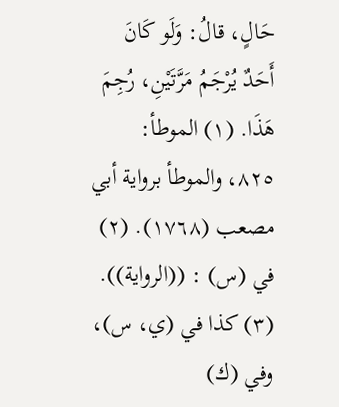حَالٍ، قالُ: وَلَو كَانَ أَحَدٌ يُرْجَمُ مَرَّتَيْنِ، رُجِمَ هَذَا. (١) الموطأ: ٨٢٥، والموطأ برواية أبي مصعب (١٧٦٨). (٢) في (س) : ((الرواية)). (٣) كذا في (ي، س)، وفي (ك)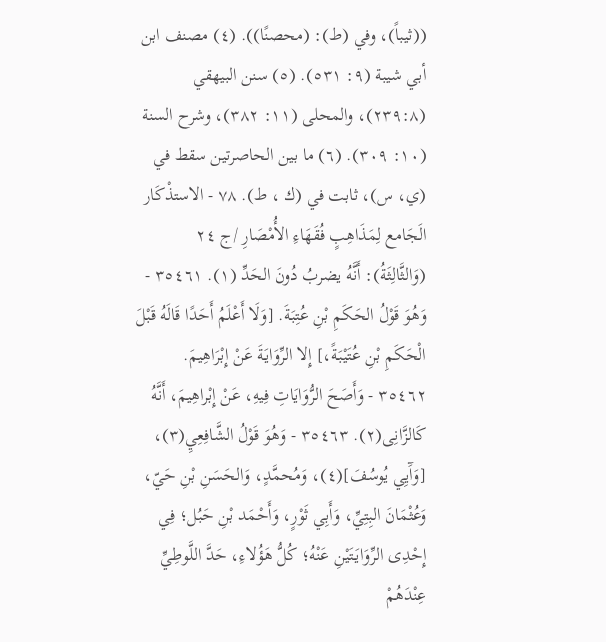((ثيباً)، وفي (ط): (محصنًا)). (٤) مصنف ابن أبي شيبة (٩: ٥٣١). (٥) سنن البيهقي (٢٣٩:٨)، والمحلى (١١: ٣٨٢)، وشرح السنة (١٠: ٣٠٩). (٦) ما بين الحاصرتين سقط في (ي، س)، ثابت في (ك ، ط). ٧٨ - الاستذْكَار الَجَامع لِمَذَاهِبٍ فُقَهَاءِ الأُمْصَارِ /ج ٢٤ (وَالثَّالِثَةُ): أَنَّهُ يضربُ دُونَ الحَدِّ (١). ٣٥٤٦١ - وَهُوَ قَوْلُ الحَكَمِ بْنِ عُتِبَةَ. [وَلَا أَعْلَمُ أَحَدًا قَالَهُ قَبْلَ الْحَكَمِ بْنِ عُتَيْبَةً،] إِلا الرِّوَايَةَ عَنْ إِبْرَاهِيمَ. ٣٥٤٦٢ - وَأَصَحَ الرُّوَايَاتِ فِيهِ، عَنْ إِبْراهِيمَ، أَنَّهُ كَالزَّانِى(٢). ٣٥٤٦٣ - وَهُوَ قَوْلُ الشَّافِعِيِ(٣)، [وَآَيِي يُوسُفَ](٤)، وَمُحمَّدٍ، وَالحَسَنِ بْنِ حَيّ، وَعُثْمَانَ البِتِيِّ، وَأَبِي ثَوْرٍ، وَأَحْمَد بْنِ حَبُل؛ فِي إِحْدِى الرِّوَايَتَيْنِ عَنْهُ؛ كُلُّ هَؤُلاءِ، حَدَّ اللَّوطِيِّ عِنْدَهُمْ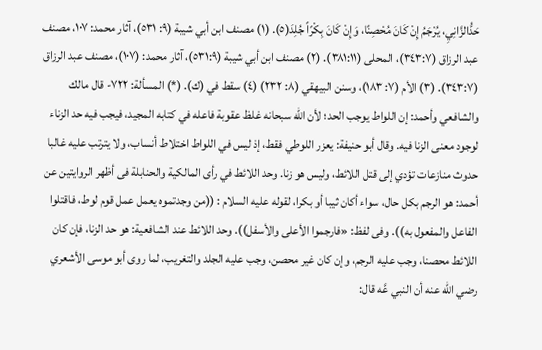حَدُّالزَّانِيِ، يُرْجَمُ إِنْ كَانَ مُحْصِنًا، وَإِنْ كَانَ بِكْرًاً جُلِدَ(٥). (١) مصنف ابن أبي شيبة (٩: ٥٣١)، آثار محمد: ١٠٧، مصنف عبد الرزاق (٣٤٣:٧)، المحلى (٣٨١:١١). (٢) مصنف ابن أبي شيبة (٥٣١:٩)، آثار محمد: (١٠٧)، مصنف عبد الرزاق (٣٤٣:٧). (٣) الأم (٧: ١٨٣)، وسنن البيهقي (٨: ٢٣٢) (٤) سقط في (ك). (*) المسألة: ٧٢٢- قال مالك والشافعي وأحمد: إن اللواط يوجب الحد؛ لأن الله سبحانه غلظ عقوبة فاعله في كتابه المجيد، فيجب فيه حد الزناء لوجود معنى الزنا فيه. وقال أبو حنيفة: يعزر اللوطي فقط، إذ ليس في اللواط اختلاط أنساب، ولا يترتب عليه غالبا حدوث منازعات تؤدي إلى قتل اللائط، وليس هو زنا. وحد اللائط في رأى المالكية والحنابلة فى أظهر الروايتين عن أحمد: هو الرجم بكل حال، سواء أكان ثيبا أو بكرا، لقوله عليه السلام : ((من وجدتموه يعمل عمل قوم لوط، فاقتلوا الفاعل والمفعول به)). وفى لفظ: «فارجموا الأعلى والأسفل)). وحد اللائط عند الشافعية: هو حد الزنا، فإن كان اللائط محصنا، وجب عليه الرجم، وإن كان غير محصن، وجب عليه الجلد والتغريب، لما روى أبو موسى الأشعري رضي الله عنه أن النبي عَّه قال: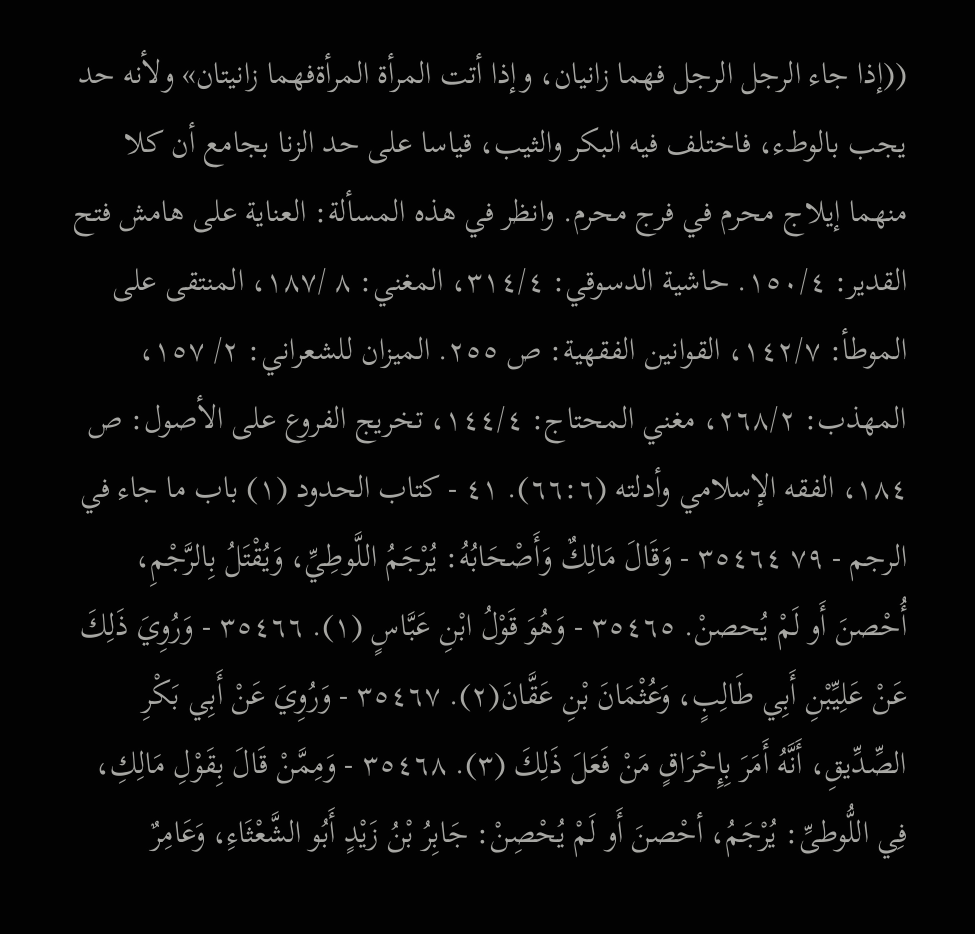((إذا جاء الرجل الرجل فهما زانيان، وإذا أتت المرأة المرأةفهما زانیتان» ولأنه حد یجب بالوطء، فاختلف فيه البكر والثيب، قياسا على حد الزنا بجامع أن كلا منهما إيلاج محرم في فرج محرم. وانظر في هذه المسألة: العناية على هامش فتح القدير: ١٥٠/٤. حاشية الدسوقي: ٣١٤/٤، المغني: ٨ /١٨٧، المنتقى على الموطأ: ١٤٢/٧، القوانين الفقهية: ص ٢٥٥. الميزان للشعراني: ٢/ ١٥٧، المهذب: ٢٦٨/٢، مغني المحتاج: ١٤٤/٤، تخريج الفروع على الأصول: ص ١٨٤، الفقه الإسلامي وأدلته (٦٦:٦). ٤١ - کتاب الحدود (١) باب ما جاء في الرجم - ٧٩ ٣٥٤٦٤ - وَقَالَ مَالِكٌ وَأَصْحَابُهُ: يُرْجَمُ اللَّوطِيِّ، وَيُقْتَلُ بِالرَّجْمِ، أُحْصنَ أَو لَمْ يُحصنْ. ٣٥٤٦٥ - وَهُوَ قَوْلُ ابْنِ عَبَّاسٍ (١). ٣٥٤٦٦ - وَرُوِيَ ذَلِكَ عَنْ عَلِيِّبْنِ أَبِي طَالِبٍ، وَعُثْمَانَ بْنِ عَقَّانَ(٢). ٣٥٤٦٧ - وَرُوِيَ عَنْ أَبِي بَكْرِ الصِّدِّيقِ، أَنَّهُ أَمَرَ بِإِحْرَاقٍ مَنْ فَعَلَ ذَلِكَ (٣). ٣٥٤٦٨ - وَمِمَّنْ قَالَ بِقَوْلِ مَالِكِ، فِي اللُّوطىِّ: يُرْجَمُ، أحْصنَ أَو لَمْ يُحْصِنْ: جَابِرُ بْنُ زَيْدٍ أَبُو الشَّعْثَاءِ، وَعَامِرٌ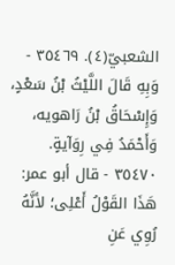الشعبيّ(٤). ٣٥٤٦٩ - وَبِهِ قَالَ اللَّيْثُ بْنُ سَعْدٍ، وَإِسْحَاقُ بْنُ رَاهويه، وَأَحْمَدُ فِي رِوَآيةٍ. ٣٥٤٧٠ - قال أبو عمر: هَذَا القَوْلُ أَعْلِى؛ لأنَّهُ رُوِي عَنِ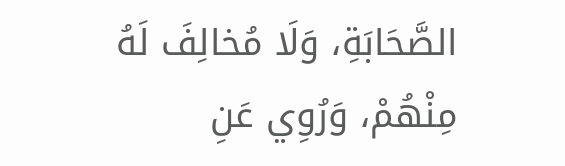الصَّحَابَةِ، وَلَا مُخالِفَ لَهُ مِنْهُمْ، وَرُوِي عَنِ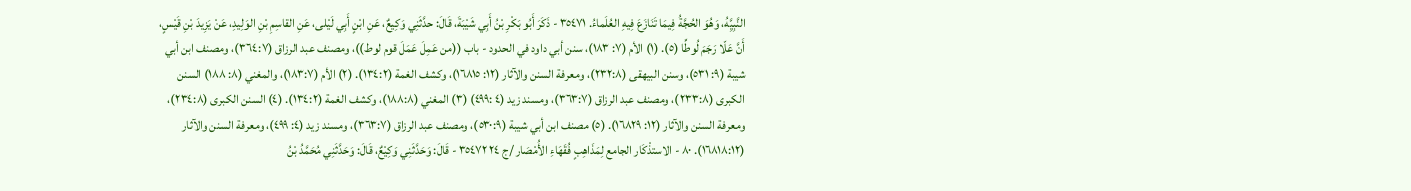النَّبِيَِّهُ، وَهُوَ الحُجَّةُ فِيمَا تَنَازَعَ فِيهِ العُلَماءُ. ٣٥٤٧١ - ذَكَرَ أَبُو بَكْرِ بْنُ أَبِي شَيْبَةَ، قَالَ: حدَّثَنِي وَكِيعٌ، عَنِ ابْنٍ أَبِي لَيْلی، عَنِ القاسِمِ بْنِ الوَلِيدِ، عَنْ يَزِيدَ بْنِ قَيْسٍ، أَنَّ عَلّا رَجَمَ لُوطِّا (٥). (١) الأم (٧: ١٨٣)، سنن أبي داود في الحدود - باب ((من عَمِلَ عَمَلَ قوم لوط))، ومصنف عبد الرزاق (٣٦٤:٧)، ومصنف ابن أبي شيبة (٩: ٥٣١)، وسنن البيهقى (٢٣٢:٨)، ومعرفة السنن والآثار (١٢: ١٦٨١٥)، وكشف الغمة (١٣٤:٢). (٢) الأم (١٨٣:٧)، والمغني (٨: ١٨٨) السنن الكبرى (٢٣٣:٨)، ومصنف عبد الرزاق (٣٦٣:٧)، ومسند زيد (٤ :٤٩٩) (٣) المغني (١٨٨:٨)، وكشف الغمة (١٣٤:٢). (٤) السنن الكبرى (٢٣٤:٨)، ومعرفة السنن والآثار (١٢: ١٦٨٢٩). (٥) مصنف ابن أبي شيبة (٥٣٠:٩)، ومصنف عبد الرزاق (٣٦٣:٧)، ومسند زيد (٤: ٤٩٩)، ومعرفة السنن والآثار (١٦٨١٨:١٢). ٨٠ - الاستذْكَار الجامع لِمَذَاهِبٍ فُقَهَاءِ الأُمْصَار /ج ٢٤ ٣٥٤٧٢ - قَالَ: وَحَدَّثَنِي وَكِيْعٌ، قَالَ: وَحَدَّثَنِي مُحَمَّدُ بْنُ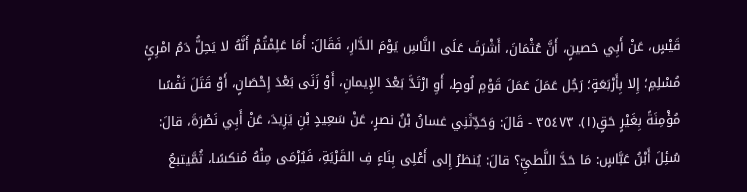قَيْسٍ، عَنْ أَبِي حَصينٍ، أَنَّ عُثْمَانَ، أَشْرَفَ عَلَى النَّاسِ يَوْمَ الدَّارِ، فَقَالَ: أَمَا عَلِمْتُمْ أَنَّهُ لا يَحِلُّ دَمُ امْرِئٍ مُسْلِمِ؛ إِلا بِأَرْبَعَةٍ؛ رَجُل عَمَلَ عَمَلَ قَوْمِ لُوطٍ، أَوِ ارْتَدَّ بَعْدَ الإِيمانِ، أَوْ زَنَى بَعْدَ إِحْصَانٍ، أَوْ قَتَلَ نَفْسًا مُؤْمِنَةً بِغَيْرٍ حَقٍ(١). ٣٥٤٧٣ - قَالَ: وَحَدِّثَنِي غسانُ بْنُ نصرٍ، عَنْ سَعِيدٍ بْنِ يَزِيدَ، عَنْ أَبِي نَصْرَةَ، قالَ: سُئِلَ أَبْنُ عَبَّاسٍ: مَا حَدَّ اللَّطيِّ؟ قالَ: يُنظرُ إِلى أَعْلِى بِنَاءٍ فِ القَرْيَةِ، فَيُرْمَى مِنْهُ مُنكسًا، ثُمَّيتبعُ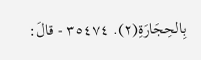بِالحِجَارَةِ(٢). ٣٥٤٧٤ - قالَ: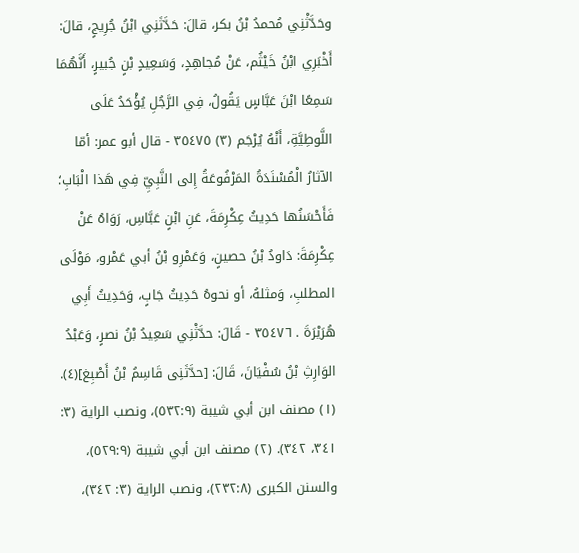وحَدَّثْنِي مُحمدُ بْنُ بكر، قالَ: حَدَّثَنِي ابْنُ جُرِيجٍ، قالَ: أَخْبَرِي ابْنُ خَيْثُم، عَنْ مُجاهِدٍ، وَسَعِيدٍ بْنٍ جُبيرٍ، أَنَّهُمَا سَمِعًا ابْنَ عَبَّاسٍ يَقُولُ، فِي الرَّجُلِ يُؤْحَدُ عَلَى اللَّوطِيَّةِ، أَنْهُ يُرْجَم (٣) ٣٥٤٧٥ - قال أبو عمر: أمّا الآثارُ الْمُسْنَدَةُ المَرْفُوعَةُ إِلى النَّبِيِّ فِي هَذا الْبَابِ؛ فَأَحْسَنُها حَدِيثُ عِكْرِمَةَ، عَنِ ابْنٍ عَبَّاسِ، رَوَاهُ عَنْ عِكْرِمَةَ: دَاودُ بْنُ حصينٍ، وَعَمْرِو بْنُ أبي عَمْرو، مَوْلَى المطلبِ، وَمثلهُ، أو نحوهُ حَدِيثُ جَابٍ، وَحَدِيثُ أَبِي هُرَيْرَةَ . ٣٥٤٧٦ - قَالَ: حدَّثْنِي سَعِيدُ بْنُ نصرٍ، وَعَبْدُ الوَارِثِ بْنُ سُفْيَانَ، قَالَ: [حدَّثَنِى قَاسِمُ بْنُ أَصْبِغ](٤). (١) مصنف ابن أبي شيبة (٥٣٢:٩)، ونصب الراية (٣: ٣٤١، ٣٤٢). (٢) مصنف ابن أبي شيبة (٥٢٩:٩)، والسنن الكبرى (٢٣٢:٨)، ونصب الراية (٣: ٣٤٢)،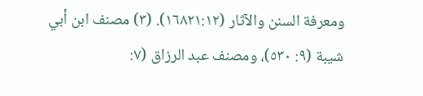ومعرفة السنن والآثار (١٦٨٢١:١٢). (٣) مصنف ابن أبي شيبة (٩: ٥٣٠)، ومصنف عبد الرزاق (٧: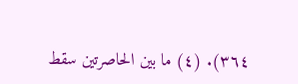٣٦٤). (٤) ما بين الحاصرتين سقط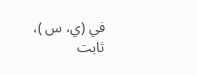في (ي، س )، ثابت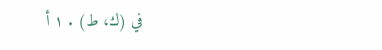في (ك، ط) . ١ أ